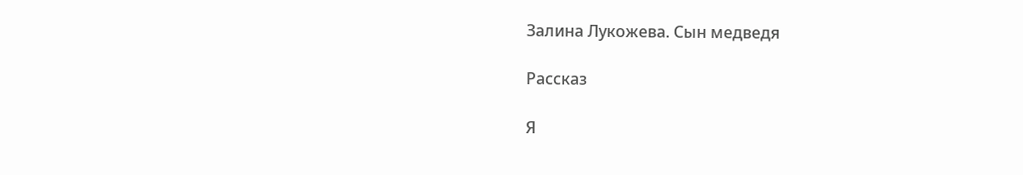Залина Лукожева. Сын медведя

Рассказ

Я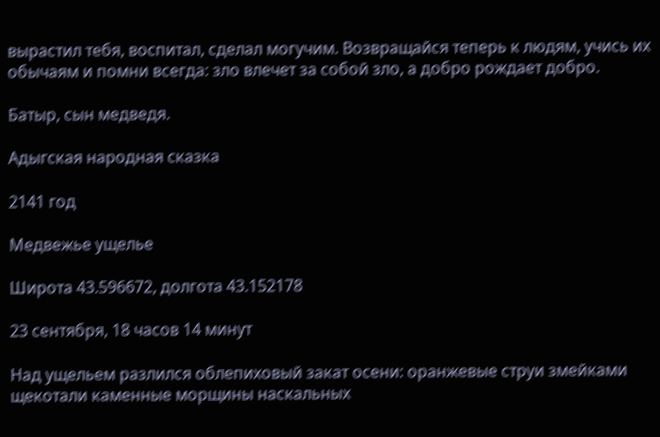вырастил тебя, воспитал, сделал могучим. Возвращайся теперь к людям, учись их обычаям и помни всегда: зло влечет за собой зло, а добро рождает добро.

Батыр, сын медведя.

Адыгская народная сказка

2141 год

Медвежье ущелье

Широта 43.596672, долгота 43.152178

23 сентября, 18 часов 14 минут

Над ущельем разлился облепиховый закат осени: оранжевые струи змейками щекотали каменные морщины наскальных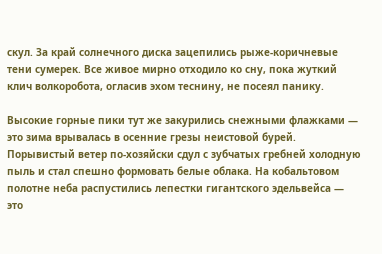скул. За край солнечного диска зацепились рыже-коричневые тени сумерек. Все живое мирно отходило ко сну, пока жуткий клич волкоробота, огласив эхом теснину, не посеял панику.

Высокие горные пики тут же закурились снежными флажками — это зима врывалась в осенние грезы неистовой бурей. Порывистый ветер по-хозяйски сдул с зубчатых гребней холодную пыль и стал спешно формовать белые облака. На кобальтовом полотне неба распустились лепестки гигантского эдельвейса — это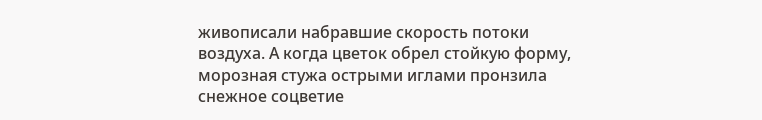живописали набравшие скорость потоки воздуха. А когда цветок обрел стойкую форму, морозная стужа острыми иглами пронзила снежное соцветие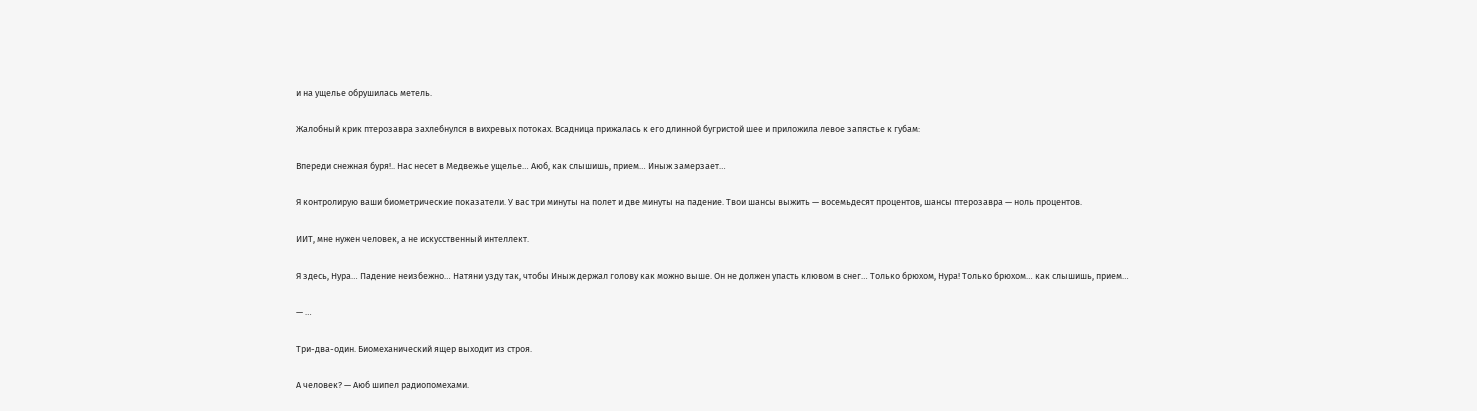и на ущелье обрушилась метель.

Жалобный крик птерозавра захлебнулся в вихревых потоках. Всадница прижалась к его длинной бугристой шее и приложила левое запястье к губам:

Впереди снежная буря!.. Нас несет в Медвежье ущелье… Аюб, как слышишь, прием… Иныж замерзает…

Я контролирую ваши биометрические показатели. У вас три минуты на полет и две минуты на падение. Твои шансы выжить — восемьдесят процентов, шансы птерозавра — ноль процентов.

ИИТ, мне нужен человек, а не искусственный интеллект.

Я здесь, Нура… Падение неизбежно… Натяни узду так, чтобы Иныж держал голову как можно выше. Он не должен упасть клювом в снег… Только брюхом, Нура! Только брюхом… как слышишь, прием…

— …

Три-два-один. Биомеханический ящер выходит из строя.

А человек? — Аюб шипел радиопомехами.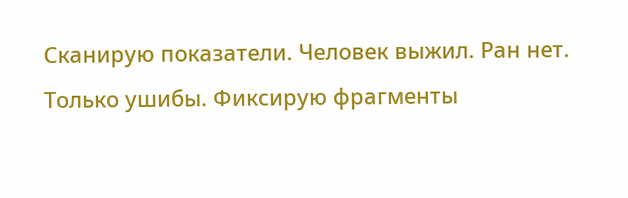Сканирую показатели. Человек выжил. Ран нет. Только ушибы. Фиксирую фрагменты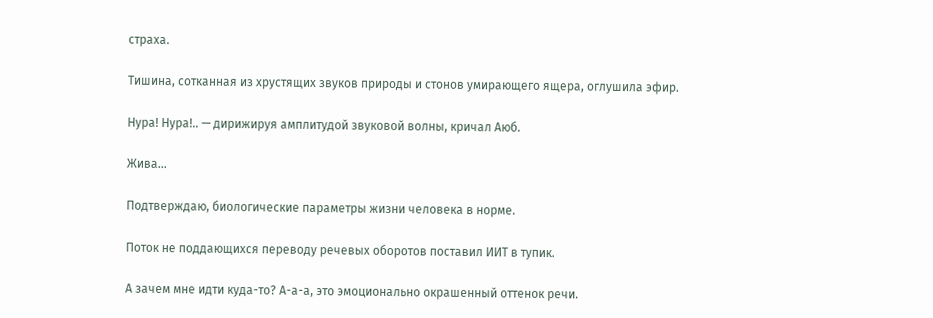страха.

Тишина, сотканная из хрустящих звуков природы и стонов умирающего ящера, оглушила эфир.

Нура! Нура!.. — дирижируя амплитудой звуковой волны, кричал Аюб.

Жива…

Подтверждаю, биологические параметры жизни человека в норме.

Поток не поддающихся переводу речевых оборотов поставил ИИТ в тупик.

А зачем мне идти куда-то? А-а-а, это эмоционально окрашенный оттенок речи.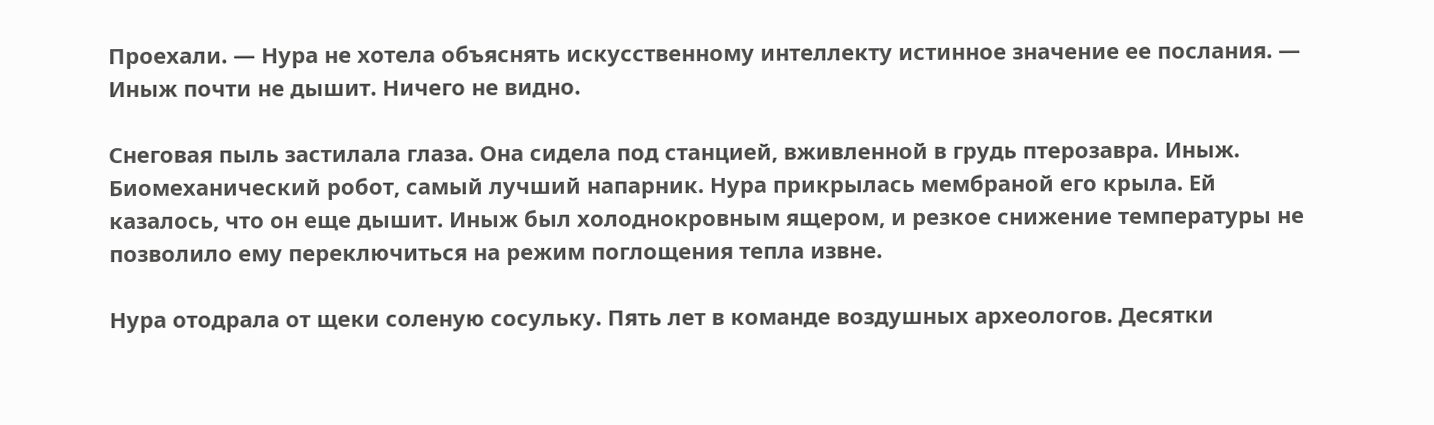Проехали. — Нура не хотела объяснять искусственному интеллекту истинное значение ее послания. — Иныж почти не дышит. Ничего не видно.

Снеговая пыль застилала глаза. Она сидела под станцией, вживленной в грудь птерозавра. Иныж. Биомеханический робот, самый лучший напарник. Нура прикрылась мембраной его крыла. Ей казалось, что он еще дышит. Иныж был холоднокровным ящером, и резкое снижение температуры не позволило ему переключиться на режим поглощения тепла извне.

Нура отодрала от щеки соленую сосульку. Пять лет в команде воздушных археологов. Десятки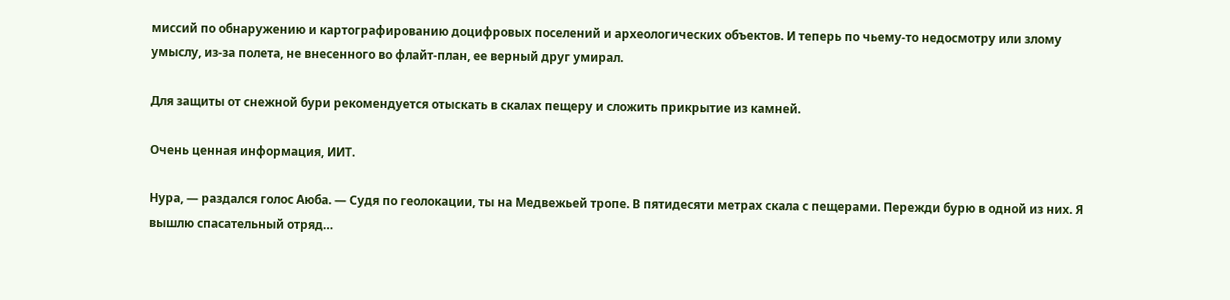миссий по обнаружению и картографированию доцифровых поселений и археологических объектов. И теперь по чьему-то недосмотру или злому умыслу, из-за полета, не внесенного во флайт-план, ее верный друг умирал.

Для защиты от снежной бури рекомендуется отыскать в скалах пещеру и сложить прикрытие из камней.

Очень ценная информация, ИИТ.

Нура, — раздался голос Аюба. — Судя по геолокации, ты на Медвежьей тропе. В пятидесяти метрах скала с пещерами. Пережди бурю в одной из них. Я вышлю спасательный отряд…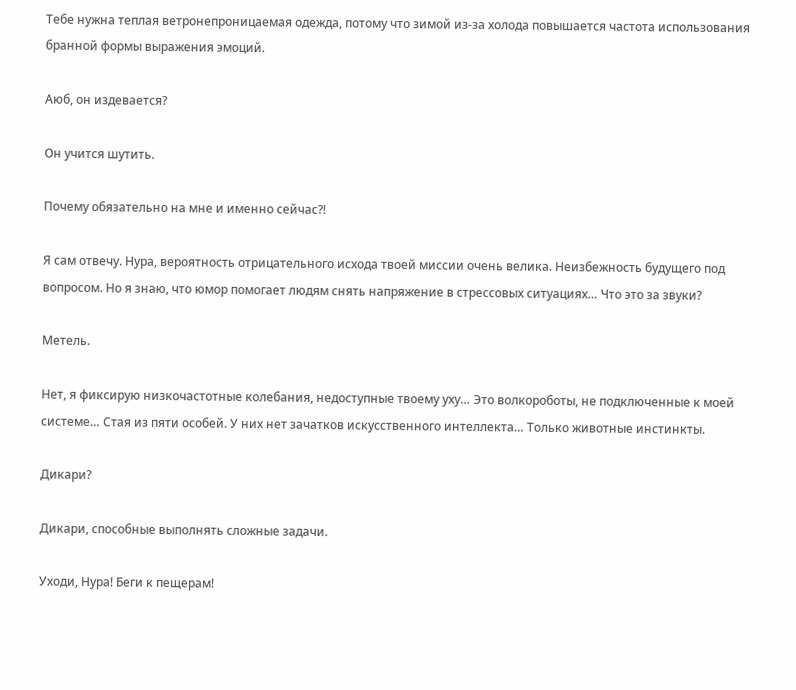Тебе нужна теплая ветронепроницаемая одежда, потому что зимой из-за холода повышается частота использования бранной формы выражения эмоций.

Аюб, он издевается?

Он учится шутить.

Почему обязательно на мне и именно сейчас?!

Я сам отвечу. Нура, вероятность отрицательного исхода твоей миссии очень велика. Неизбежность будущего под вопросом. Но я знаю, что юмор помогает людям снять напряжение в стрессовых ситуациях… Что это за звуки?

Метель.

Нет, я фиксирую низкочастотные колебания, недоступные твоему уху… Это волкороботы, не подключенные к моей системе… Стая из пяти особей. У них нет зачатков искусственного интеллекта… Только животные инстинкты.

Дикари?

Дикари, способные выполнять сложные задачи.

Уходи, Нура! Беги к пещерам!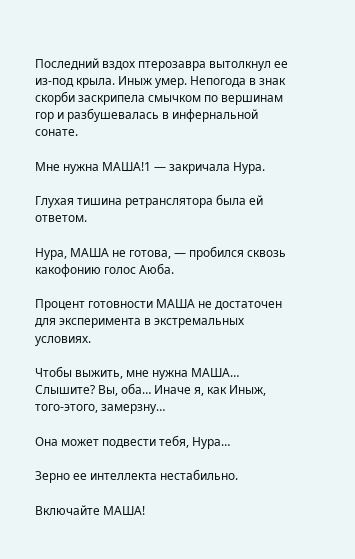Последний вздох птерозавра вытолкнул ее из-под крыла. Иныж умер. Непогода в знак скорби заскрипела смычком по вершинам гор и разбушевалась в инфернальной сонате.

Мне нужна МАША!1 — закричала Нура.

Глухая тишина ретранслятора была ей ответом.

Нура, МАША не готова, — пробился сквозь какофонию голос Аюба.

Процент готовности МАША не достаточен для эксперимента в экстремальных условиях.

Чтобы выжить, мне нужна МАША… Слышите? Вы, оба… Иначе я, как Иныж, того-этого, замерзну…

Она может подвести тебя, Нура…

Зерно ее интеллекта нестабильно.

Включайте МАША!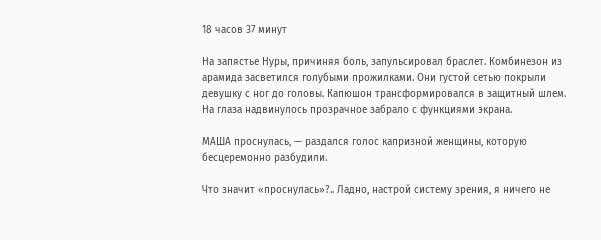18 часов 37 минут

На запястье Нуры, причиняя боль, запульсировал браслет. Комбинезон из арамида засветился голубыми прожилками. Они густой сетью покрыли девушку с ног до головы. Капюшон трансформировался в защитный шлем. На глаза надвинулось прозрачное забрало с функциями экрана.

МАША проснулась, — раздался голос капризной женщины, которую бесцеремонно разбудили.

Что значит «проснулась»?.. Ладно, настрой систему зрения, я ничего не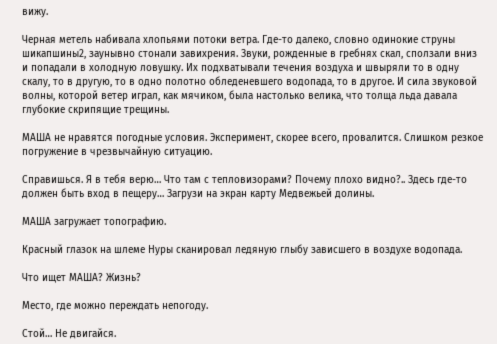вижу.

Черная метель набивала хлопьями потоки ветра. Где-то далеко, словно одинокие струны шикапшины2, заунывно стонали завихрения. Звуки, рожденные в гребнях скал, сползали вниз и попадали в холодную ловушку. Их подхватывали течения воздуха и швыряли то в одну скалу, то в другую, то в одно полотно обледеневшего водопада, то в другое. И сила звуковой волны, которой ветер играл, как мячиком, была настолько велика, что толща льда давала глубокие скрипящие трещины.

МАША не нравятся погодные условия. Эксперимент, скорее всего, провалится. Слишком резкое погружение в чрезвычайную ситуацию.

Справишься. Я в тебя верю… Что там с тепловизорами? Почему плохо видно?.. Здесь где-то должен быть вход в пещеру… Загрузи на экран карту Медвежьей долины.

МАША загружает топографию.

Красный глазок на шлеме Нуры сканировал ледяную глыбу зависшего в воздухе водопада.

Что ищет МАША? Жизнь?

Место, где можно переждать непогоду.

Стой… Не двигайся.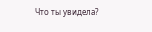Что ты увидела?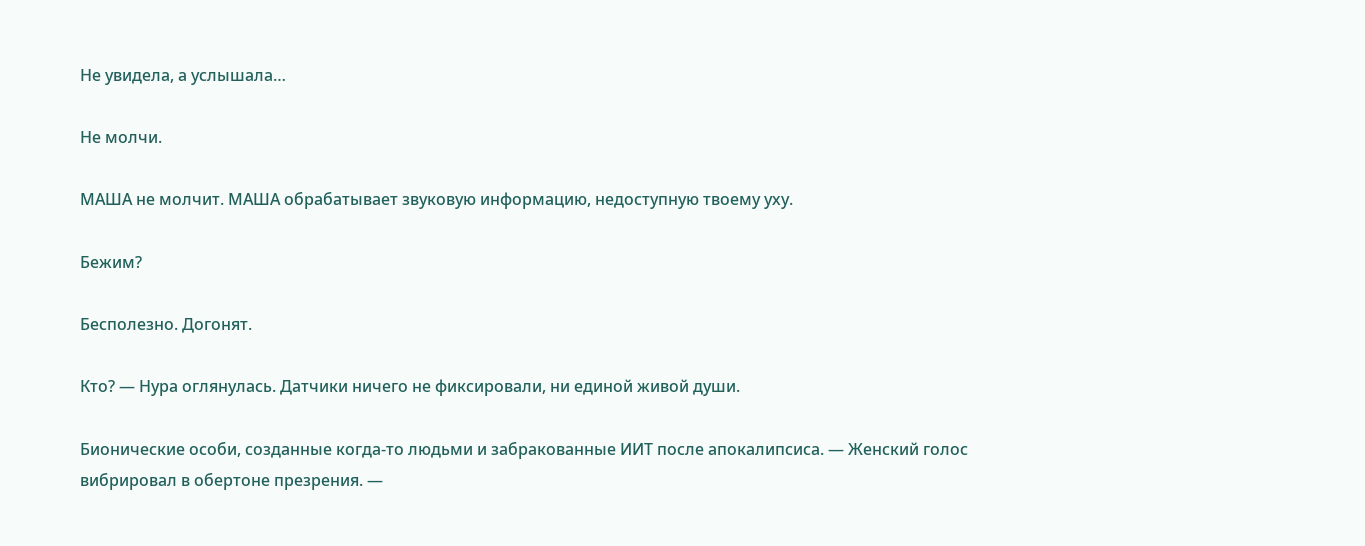Не увидела, а услышала…

Не молчи.

МАША не молчит. МАША обрабатывает звуковую информацию, недоступную твоему уху.

Бежим?

Бесполезно. Догонят.

Кто? — Нура оглянулась. Датчики ничего не фиксировали, ни единой живой души.

Бионические особи, созданные когда-то людьми и забракованные ИИТ после апокалипсиса. — Женский голос вибрировал в обертоне презрения. —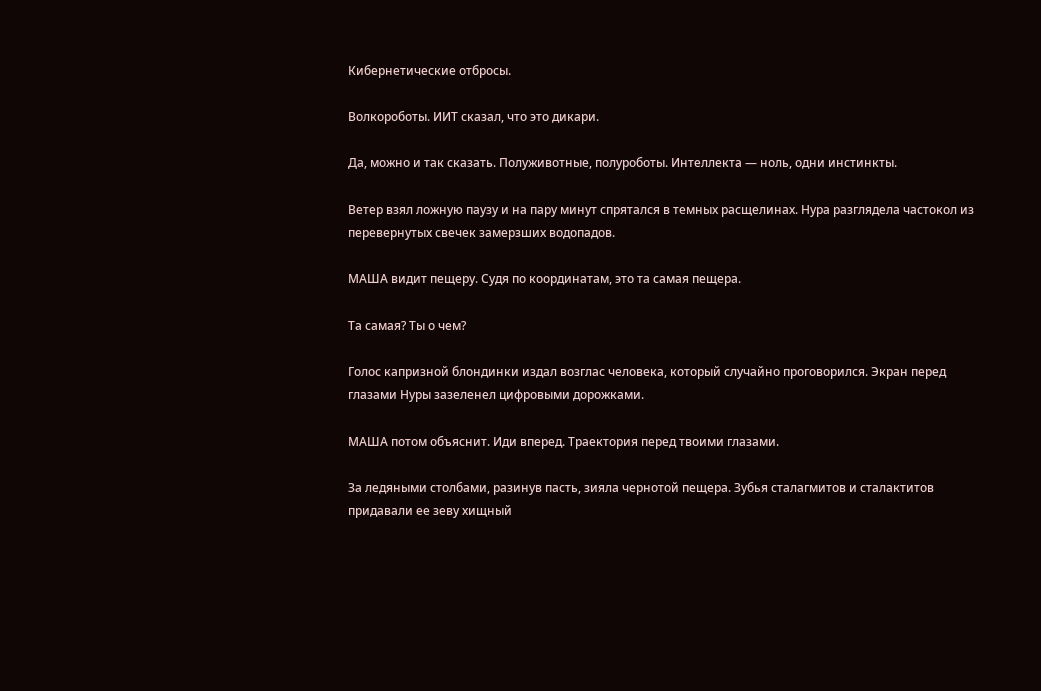Кибернетические отбросы.

Волкороботы. ИИТ сказал, что это дикари.

Да, можно и так сказать. Полуживотные, полуроботы. Интеллекта — ноль, одни инстинкты.

Ветер взял ложную паузу и на пару минут спрятался в темных расщелинах. Нура разглядела частокол из перевернутых свечек замерзших водопадов.

МАША видит пещеру. Судя по координатам, это та самая пещера.

Та самая? Ты о чем?

Голос капризной блондинки издал возглас человека, который случайно проговорился. Экран перед глазами Нуры зазеленел цифровыми дорожками.

МАША потом объяснит. Иди вперед. Траектория перед твоими глазами.

За ледяными столбами, разинув пасть, зияла чернотой пещера. Зубья сталагмитов и сталактитов придавали ее зеву хищный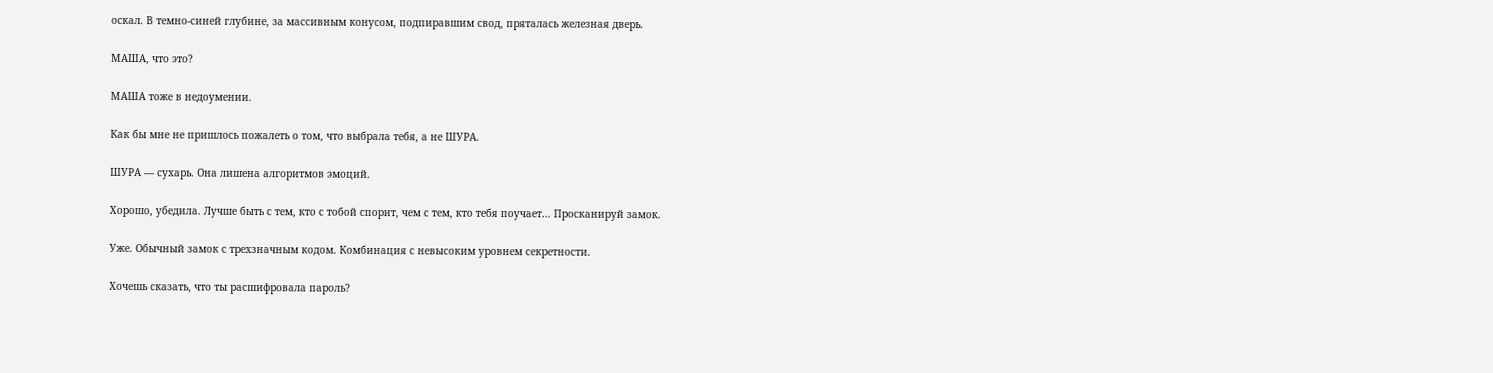оскал. В темно-синей глубине, за массивным конусом, подпиравшим свод, пряталась железная дверь.

МАША, что это?

МАША тоже в недоумении.

Как бы мне не пришлось пожалеть о том, что выбрала тебя, а не ШУРА.

ШУРА — сухарь. Она лишена алгоритмов эмоций.

Хорошо, убедила. Лучше быть с тем, кто с тобой спорит, чем с тем, кто тебя поучает… Просканируй замок.

Уже. Обычный замок с трехзначным кодом. Комбинация с невысоким уровнем секретности.

Хочешь сказать, что ты расшифровала пароль?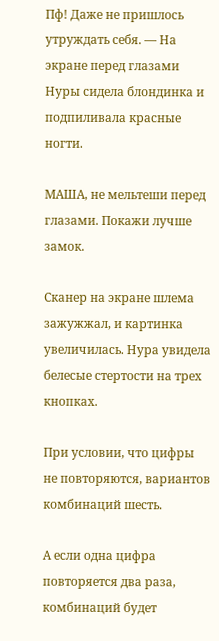Пф! Даже не пришлось утруждать себя. — На экране перед глазами Нуры сидела блондинка и подпиливала красные ногти.

МАША, не мельтеши перед глазами. Покажи лучше замок.

Сканер на экране шлема зажужжал, и картинка увеличилась. Нура увидела белесые стертости на трех кнопках.

При условии, что цифры не повторяются, вариантов комбинаций шесть.

А если одна цифра повторяется два раза, комбинаций будет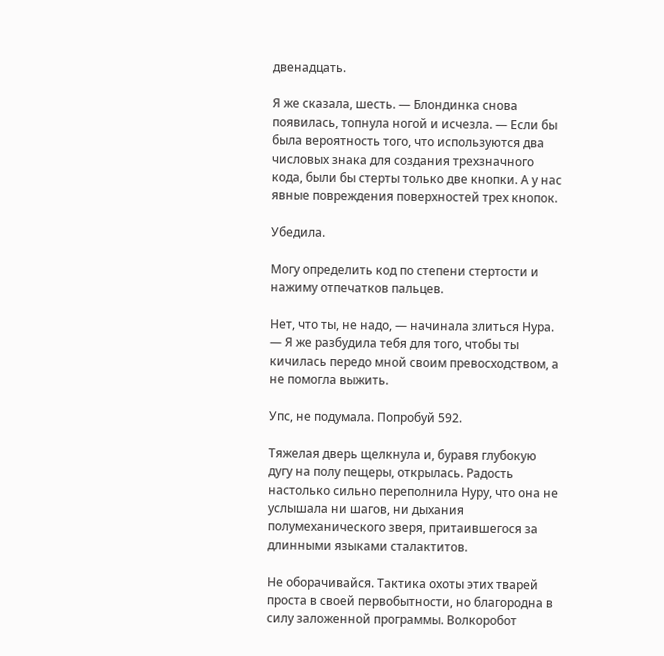двенадцать.

Я же сказала, шесть. — Блондинка снова появилась, топнула ногой и исчезла. — Если бы была вероятность того, что используются два числовых знака для создания трехзначного кода, были бы стерты только две кнопки. А у нас явные повреждения поверхностей трех кнопок.

Убедила.

Могу определить код по степени стертости и нажиму отпечатков пальцев.

Нет, что ты, не надо, — начинала злиться Нура. — Я же разбудила тебя для того, чтобы ты кичилась передо мной своим превосходством, а не помогла выжить.

Упс, не подумала. Попробуй 592.

Тяжелая дверь щелкнула и, буравя глубокую дугу на полу пещеры, открылась. Радость настолько сильно переполнила Нуру, что она не услышала ни шагов, ни дыхания полумеханического зверя, притаившегося за длинными языками сталактитов.

Не оборачивайся. Тактика охоты этих тварей проста в своей первобытности, но благородна в силу заложенной программы. Волкоробот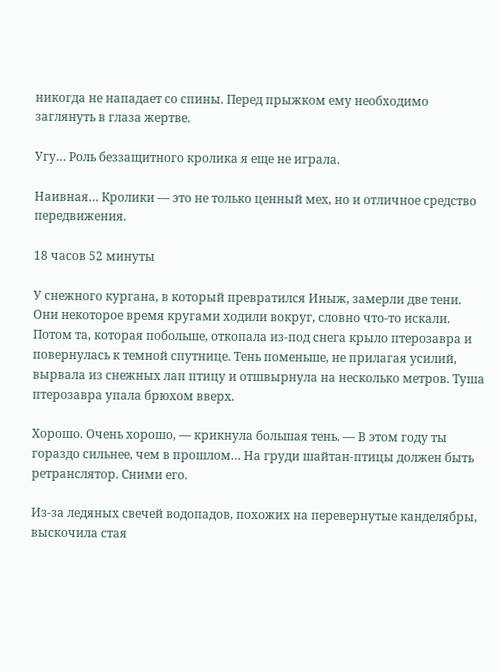никогда не нападает со спины. Перед прыжком ему необходимо заглянуть в глаза жертве.

Угу… Роль беззащитного кролика я еще не играла.

Наивная… Кролики — это не только ценный мех, но и отличное средство передвижения.

18 часов 52 минуты

У снежного кургана, в который превратился Иныж, замерли две тени. Они некоторое время кругами ходили вокруг, словно что-то искали. Потом та, которая побольше, откопала из-под снега крыло птерозавра и повернулась к темной спутнице. Тень поменьше, не прилагая усилий, вырвала из снежных лап птицу и отшвырнула на несколько метров. Туша птерозавра упала брюхом вверх.

Хорошо. Очень хорошо, — крикнула большая тень. — В этом году ты гораздо сильнее, чем в прошлом… На груди шайтан-птицы должен быть ретранслятор. Сними его.

Из-за ледяных свечей водопадов, похожих на перевернутые канделябры, выскочила стая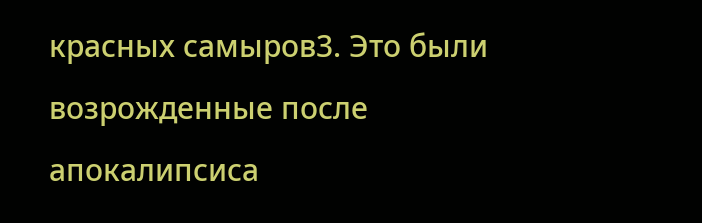красных самыров3. Это были возрожденные после апокалипсиса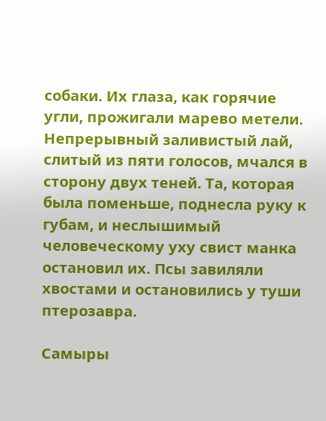собаки. Их глаза, как горячие угли, прожигали марево метели. Непрерывный заливистый лай, слитый из пяти голосов, мчался в сторону двух теней. Та, которая была поменьше, поднесла руку к губам, и неслышимый человеческому уху свист манка остановил их. Псы завиляли хвостами и остановились у туши птерозавра.

Самыры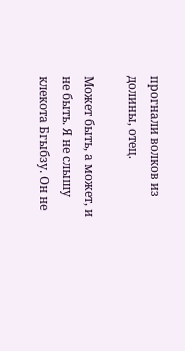прогнали волков из долины, отец.

Может быть, а может, и не быть. Я не слышу клекота Бгыбзу. Он не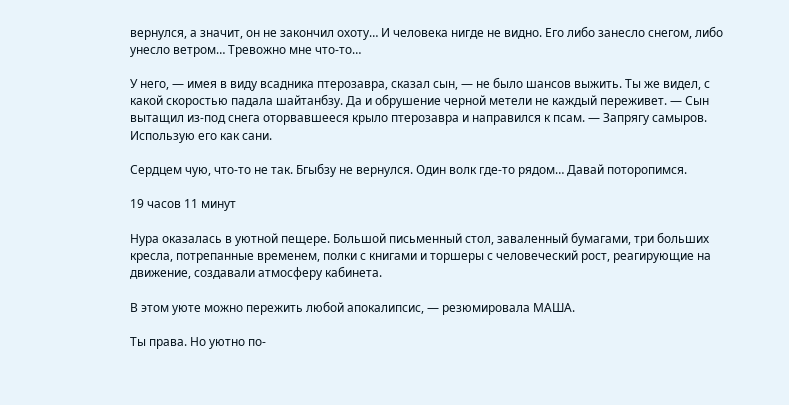вернулся, а значит, он не закончил охоту… И человека нигде не видно. Его либо занесло снегом, либо унесло ветром… Тревожно мне что-то…

У него, — имея в виду всадника птерозавра, сказал сын, — не было шансов выжить. Ты же видел, с какой скоростью падала шайтанбзу. Да и обрушение черной метели не каждый переживет. — Сын вытащил из-под снега оторвавшееся крыло птерозавра и направился к псам. — Запрягу самыров. Использую его как сани.

Сердцем чую, что-то не так. Бгыбзу не вернулся. Один волк где-то рядом… Давай поторопимся.

19 часов 11 минут

Нура оказалась в уютной пещере. Большой письменный стол, заваленный бумагами, три больших кресла, потрепанные временем, полки с книгами и торшеры с человеческий рост, реагирующие на движение, создавали атмосферу кабинета.

В этом уюте можно пережить любой апокалипсис, — резюмировала МАША.

Ты права. Но уютно по-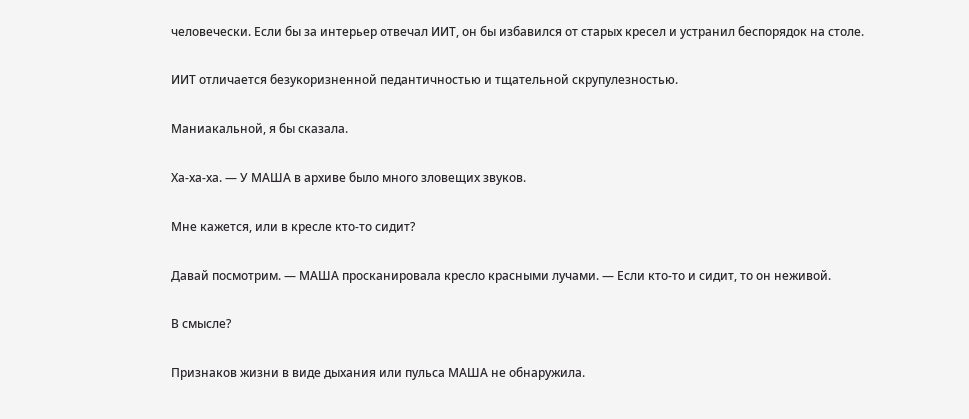человечески. Если бы за интерьер отвечал ИИТ, он бы избавился от старых кресел и устранил беспорядок на столе.

ИИТ отличается безукоризненной педантичностью и тщательной скрупулезностью.

Маниакальной, я бы сказала.

Ха-ха-ха. — У МАША в архиве было много зловещих звуков.

Мне кажется, или в кресле кто-то сидит?

Давай посмотрим. — МАША просканировала кресло красными лучами. — Если кто-то и сидит, то он неживой.

В смысле?

Признаков жизни в виде дыхания или пульса МАША не обнаружила.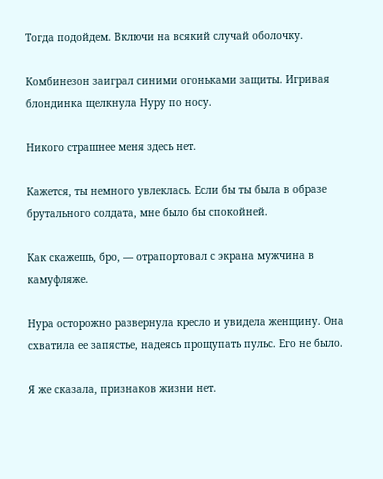Тогда подойдем. Включи на всякий случай оболочку.

Комбинезон заиграл синими огоньками защиты. Игривая блондинка щелкнула Нуру по носу.

Никого страшнее меня здесь нет.

Кажется, ты немного увлеклась. Если бы ты была в образе брутального солдата, мне было бы спокойней.

Как скажешь, бро, — отрапортовал с экрана мужчина в камуфляже.

Нура осторожно развернула кресло и увидела женщину. Она схватила ее запястье, надеясь прощупать пульс. Его не было.

Я же сказала, признаков жизни нет.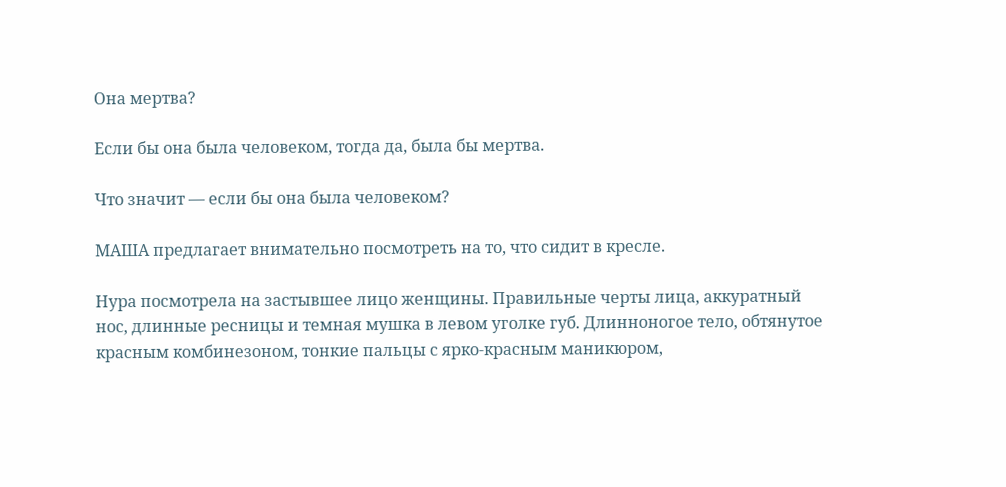Она мертва?

Если бы она была человеком, тогда да, была бы мертва.

Что значит — если бы она была человеком?

МАША предлагает внимательно посмотреть на то, что сидит в кресле.

Нура посмотрела на застывшее лицо женщины. Правильные черты лица, аккуратный нос, длинные ресницы и темная мушка в левом уголке губ. Длинноногое тело, обтянутое красным комбинезоном, тонкие пальцы с ярко-красным маникюром,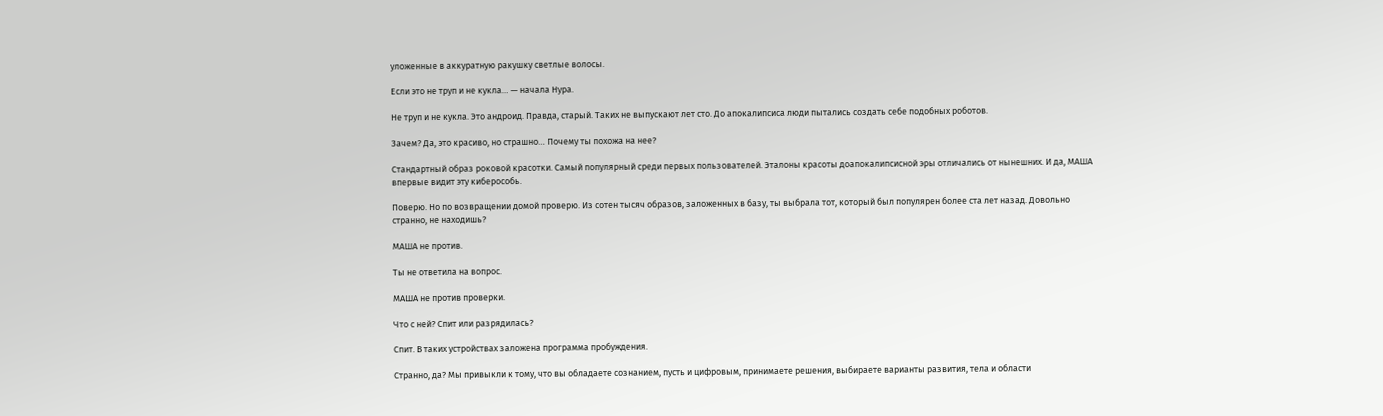уложенные в аккуратную ракушку светлые волосы.

Если это не труп и не кукла… — начала Нура.

Не труп и не кукла. Это андроид. Правда, старый. Таких не выпускают лет сто. До апокалипсиса люди пытались создать себе подобных роботов.

Зачем? Да, это красиво, но страшно… Почему ты похожа на нее?

Стандартный образ роковой красотки. Самый популярный среди первых пользователей. Эталоны красоты доапокалипсисной эры отличались от нынешних. И да, МАША впервые видит эту киберособь.

Поверю. Но по возвращении домой проверю. Из сотен тысяч образов, заложенных в базу, ты выбрала тот, который был популярен более ста лет назад. Довольно странно, не находишь?

МАША не против.

Ты не ответила на вопрос.

МАША не против проверки.

Что с ней? Спит или разрядилась?

Спит. В таких устройствах заложена программа пробуждения.

Странно, да? Мы привыкли к тому, что вы обладаете сознанием, пусть и цифровым, принимаете решения, выбираете варианты развития, тела и области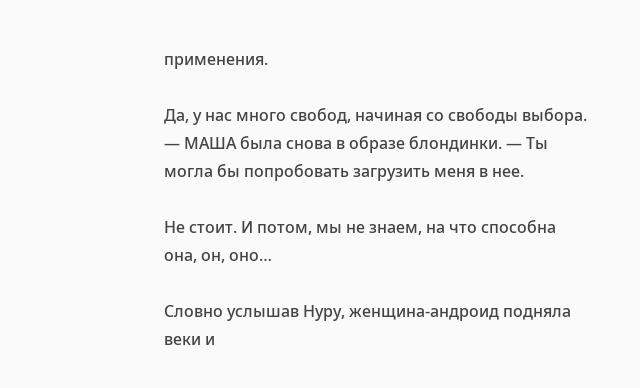применения.

Да, у нас много свобод, начиная со свободы выбора. — МАША была снова в образе блондинки. — Ты могла бы попробовать загрузить меня в нее.

Не стоит. И потом, мы не знаем, на что способна она, он, оно…

Словно услышав Нуру, женщина-андроид подняла веки и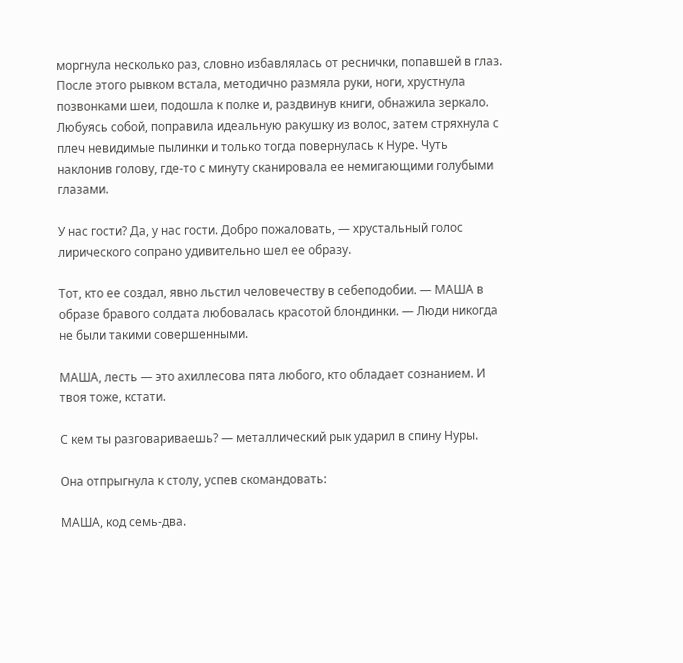моргнула несколько раз, словно избавлялась от реснички, попавшей в глаз. После этого рывком встала, методично размяла руки, ноги, хрустнула позвонками шеи, подошла к полке и, раздвинув книги, обнажила зеркало. Любуясь собой, поправила идеальную ракушку из волос, затем стряхнула с плеч невидимые пылинки и только тогда повернулась к Нуре. Чуть наклонив голову, где-то с минуту сканировала ее немигающими голубыми глазами.

У нас гости? Да, у нас гости. Добро пожаловать, — хрустальный голос лирического сопрано удивительно шел ее образу.

Тот, кто ее создал, явно льстил человечеству в себеподобии. — МАША в образе бравого солдата любовалась красотой блондинки. — Люди никогда не были такими совершенными.

МАША, лесть — это ахиллесова пята любого, кто обладает сознанием. И твоя тоже, кстати.

С кем ты разговариваешь? — металлический рык ударил в спину Нуры.

Она отпрыгнула к столу, успев скомандовать:

МАША, код семь-два.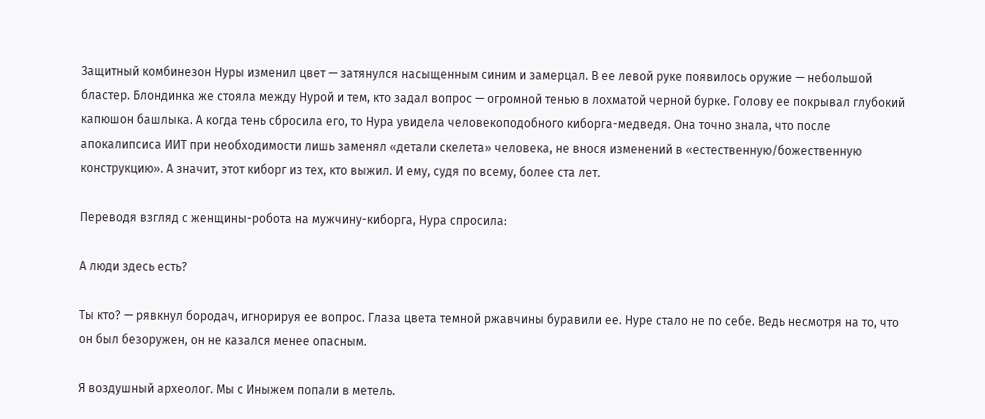Защитный комбинезон Нуры изменил цвет — затянулся насыщенным синим и замерцал. В ее левой руке появилось оружие — небольшой бластер. Блондинка же стояла между Нурой и тем, кто задал вопрос — огромной тенью в лохматой черной бурке. Голову ее покрывал глубокий капюшон башлыка. А когда тень сбросила его, то Нура увидела человекоподобного киборга-медведя. Она точно знала, что после апокалипсиса ИИТ при необходимости лишь заменял «детали скелета» человека, не внося изменений в «естественную/божественную конструкцию». А значит, этот киборг из тех, кто выжил. И ему, судя по всему, более ста лет.

Переводя взгляд с женщины-робота на мужчину-киборга, Нура спросила:

А люди здесь есть?

Ты кто? — рявкнул бородач, игнорируя ее вопрос. Глаза цвета темной ржавчины буравили ее. Нуре стало не по себе. Ведь несмотря на то, что он был безоружен, он не казался менее опасным.

Я воздушный археолог. Мы с Иныжем попали в метель.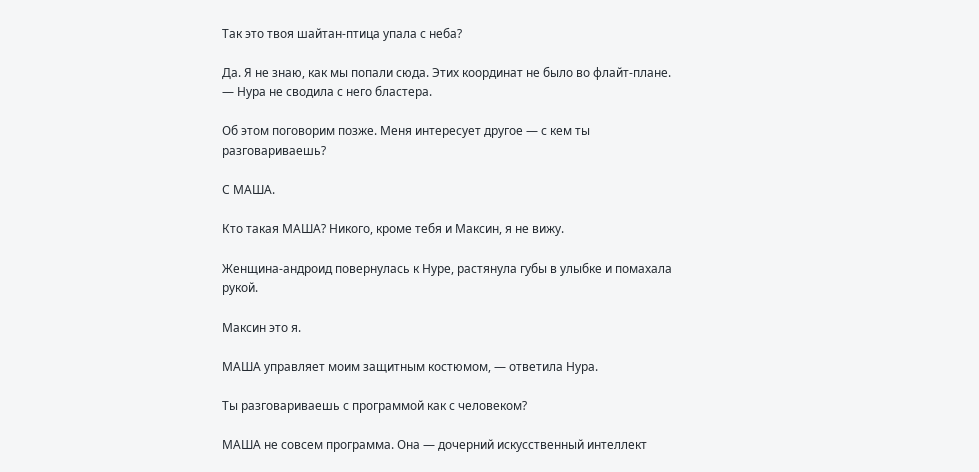Так это твоя шайтан-птица упала с неба?

Да. Я не знаю, как мы попали сюда. Этих координат не было во флайт-плане. — Нура не сводила с него бластера.

Об этом поговорим позже. Меня интересует другое — с кем ты разговариваешь?

С МАША.

Кто такая МАША? Никого, кроме тебя и Максин, я не вижу.

Женщина-андроид повернулась к Нуре, растянула губы в улыбке и помахала рукой.

Максин это я.

МАША управляет моим защитным костюмом, — ответила Нура.

Ты разговариваешь с программой как с человеком?

МАША не совсем программа. Она — дочерний искусственный интеллект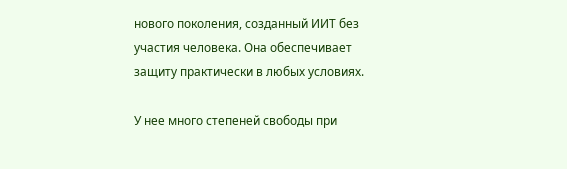нового поколения, созданный ИИТ без участия человека. Она обеспечивает защиту практически в любых условиях.

У нее много степеней свободы при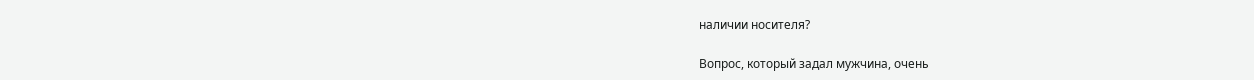наличии носителя?

Вопрос, который задал мужчина, очень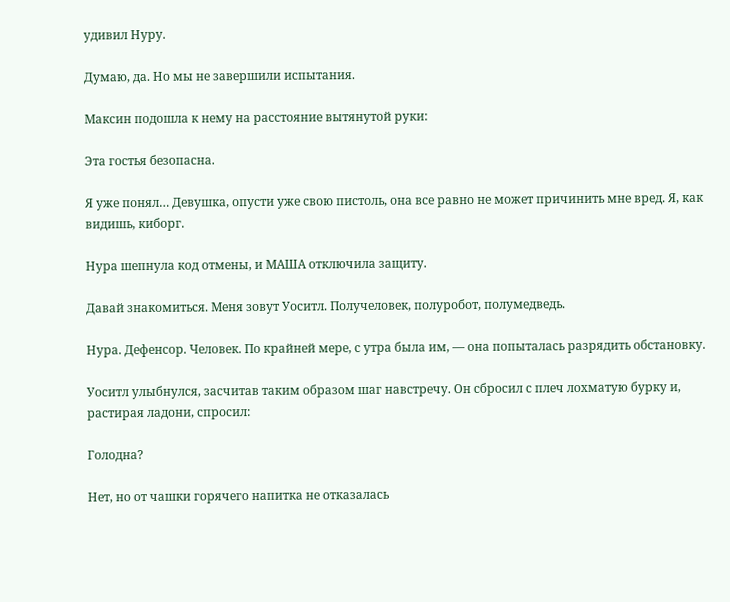удивил Нуру.

Думаю, да. Но мы не завершили испытания.

Максин подошла к нему на расстояние вытянутой руки:

Эта гостья безопасна.

Я уже понял… Девушка, опусти уже свою пистоль, она все равно не может причинить мне вред. Я, как видишь, киборг.

Нура шепнула код отмены, и МАША отключила защиту.

Давай знакомиться. Меня зовут Уоситл. Получеловек, полуробот, полумедведь.

Нура. Дефенсор. Человек. По крайней мере, с утра была им, — она попыталась разрядить обстановку.

Уоситл улыбнулся, засчитав таким образом шаг навстречу. Он сбросил с плеч лохматую бурку и, растирая ладони, спросил:

Голодна?

Нет, но от чашки горячего напитка не отказалась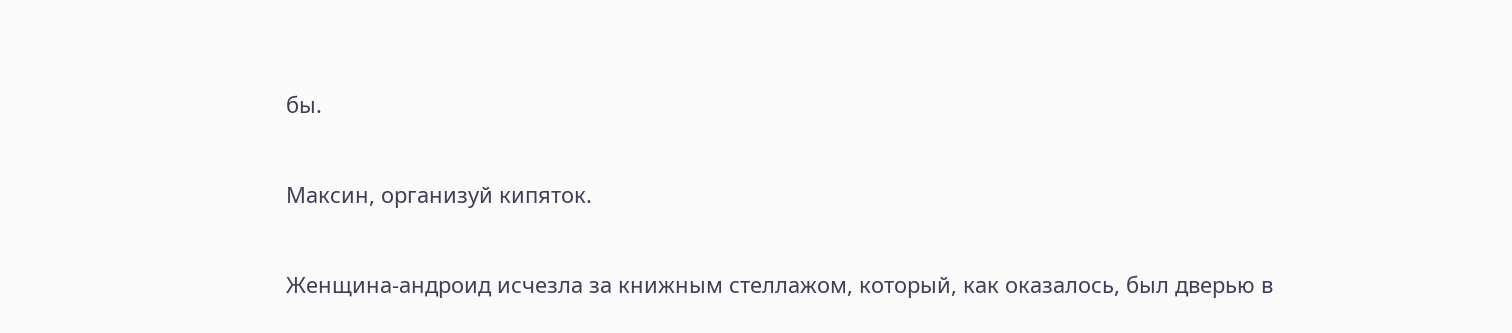бы.

Максин, организуй кипяток.

Женщина-андроид исчезла за книжным стеллажом, который, как оказалось, был дверью в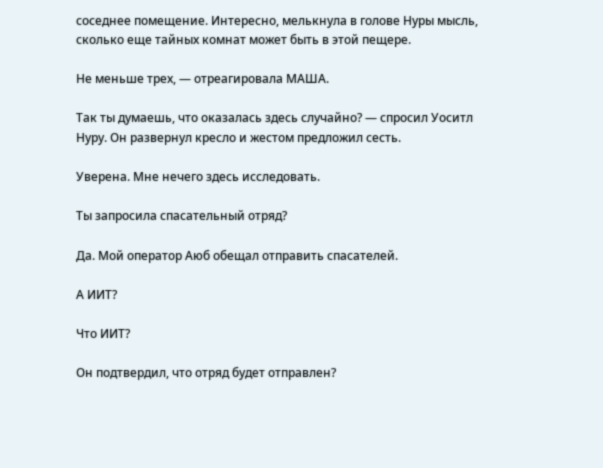соседнее помещение. Интересно, мелькнула в голове Нуры мысль, сколько еще тайных комнат может быть в этой пещере.

Не меньше трех, — отреагировала МАША.

Так ты думаешь, что оказалась здесь случайно? — спросил Уоситл Нуру. Он развернул кресло и жестом предложил сесть.

Уверена. Мне нечего здесь исследовать.

Ты запросила спасательный отряд?

Да. Мой оператор Аюб обещал отправить спасателей.

А ИИТ?

Что ИИТ?

Он подтвердил, что отряд будет отправлен?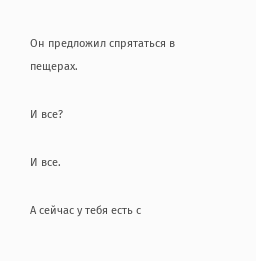Он предложил спрятаться в пещерах.

И все?

И все.

А сейчас у тебя есть с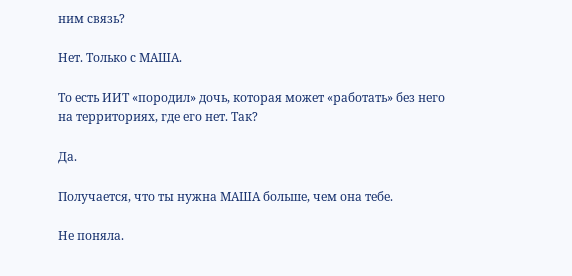ним связь?

Нет. Только с МАША.

То есть ИИТ «породил» дочь, которая может «работать» без него на территориях, где его нет. Так?

Да.

Получается, что ты нужна МАША больше, чем она тебе.

Не поняла.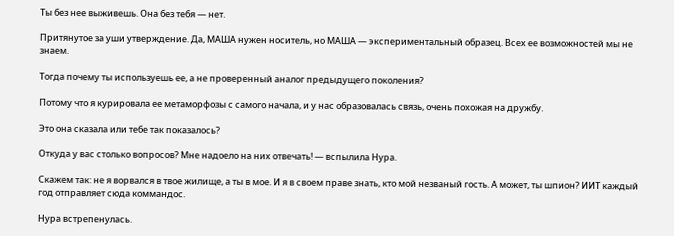Ты без нее выживешь. Она без тебя — нет.

Притянутое за уши утверждение. Да, МАША нужен носитель, но МАША — экспериментальный образец. Всех ее возможностей мы не знаем.

Тогда почему ты используешь ее, а не проверенный аналог предыдущего поколения?

Потому что я курировала ее метаморфозы с самого начала, и у нас образовалась связь, очень похожая на дружбу.

Это она сказала или тебе так показалось?

Откуда у вас столько вопросов? Мне надоело на них отвечать! — вспылила Нура.

Скажем так: не я ворвался в твое жилище, а ты в мое. И я в своем праве знать, кто мой незваный гость. А может, ты шпион? ИИТ каждый год отправляет сюда коммандос.

Нура встрепенулась.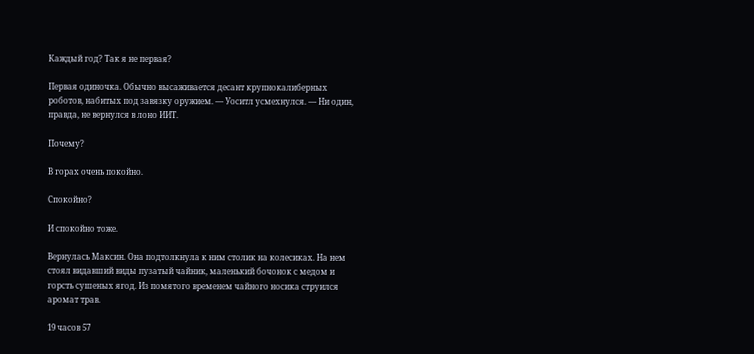Каждый год? Так я не первая?

Первая одиночка. Обычно высаживается десант крупнокалиберных роботов, набитых под завязку оружием. — Уоситл усмехнулся. — Ни один, правда, не вернулся в лоно ИИТ.

Почему?

В горах очень покойно.

Спокойно?

И спокойно тоже.

Вернулась Максин. Она подтолкнула к ним столик на колесиках. На нем стоял видавший виды пузатый чайник, маленький бочонок с медом и горсть сушеных ягод. Из помятого временем чайного носика струился аромат трав.

19 часов 57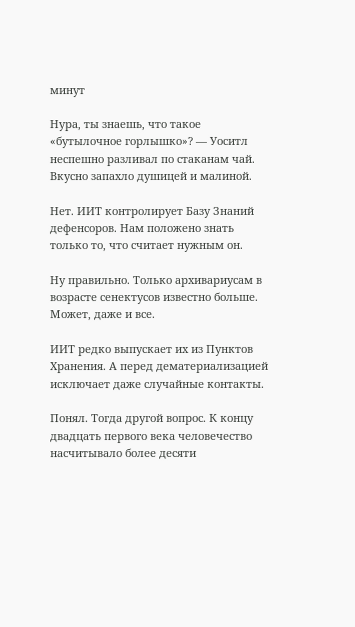минут

Нура, ты знаешь, что такое «бутылочное горлышко»? — Уоситл неспешно разливал по стаканам чай. Вкусно запахло душицей и малиной.

Нет. ИИТ контролирует Базу Знаний дефенсоров. Нам положено знать только то, что считает нужным он.

Ну правильно. Только архивариусам в возрасте сенектусов известно больше. Может, даже и все.

ИИТ редко выпускает их из Пунктов Хранения. А перед дематериализацией исключает даже случайные контакты.

Понял. Тогда другой вопрос. К концу двадцать первого века человечество насчитывало более десяти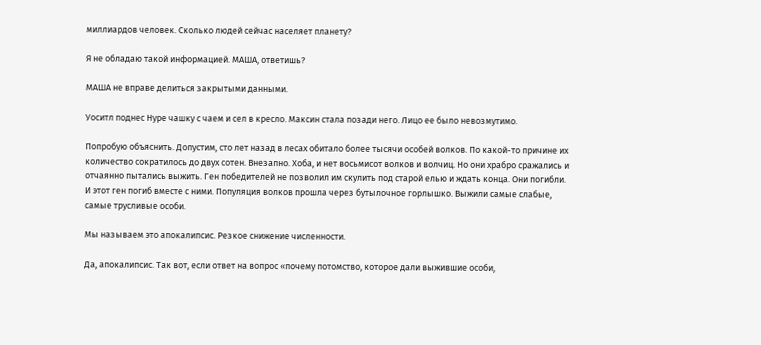миллиардов человек. Сколько людей сейчас населяет планету?

Я не обладаю такой информацией. МАША, ответишь?

МАША не вправе делиться закрытыми данными.

Уоситл поднес Нуре чашку с чаем и сел в кресло. Максин стала позади него. Лицо ее было невозмутимо.

Попробую объяснить. Допустим, сто лет назад в лесах обитало более тысячи особей волков. По какой-то причине их количество сократилось до двух сотен. Внезапно. Хоба, и нет восьмисот волков и волчиц. Но они храбро сражались и отчаянно пытались выжить. Ген победителей не позволил им скулить под старой елью и ждать конца. Они погибли. И этот ген погиб вместе с ними. Популяция волков прошла через бутылочное горлышко. Выжили самые слабые, самые трусливые особи.

Мы называем это апокалипсис. Резкое снижение численности.

Да, апокалипсис. Так вот, если ответ на вопрос «почему потомство, которое дали выжившие особи,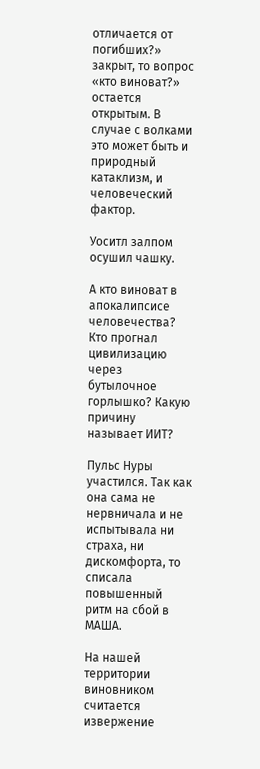отличается от погибших?» закрыт, то вопрос «кто виноват?» остается открытым. В случае с волками это может быть и природный катаклизм, и человеческий фактор.

Уоситл залпом осушил чашку.

А кто виноват в апокалипсисе человечества? Кто прогнал цивилизацию через бутылочное горлышко? Какую причину называет ИИТ?

Пульс Нуры участился. Так как она сама не нервничала и не испытывала ни страха, ни дискомфорта, то списала повышенный ритм на сбой в МАША.

На нашей территории виновником считается извержение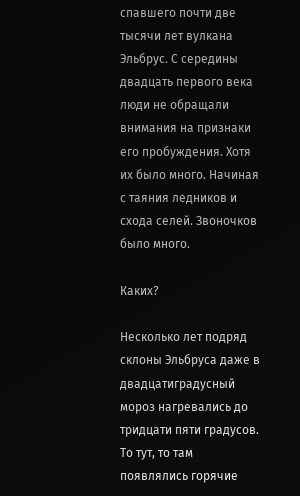спавшего почти две тысячи лет вулкана Эльбрус. С середины двадцать первого века люди не обращали внимания на признаки его пробуждения. Хотя их было много. Начиная с таяния ледников и схода селей. Звоночков было много.

Каких?

Несколько лет подряд склоны Эльбруса даже в двадцатиградусный мороз нагревались до тридцати пяти градусов. То тут, то там появлялись горячие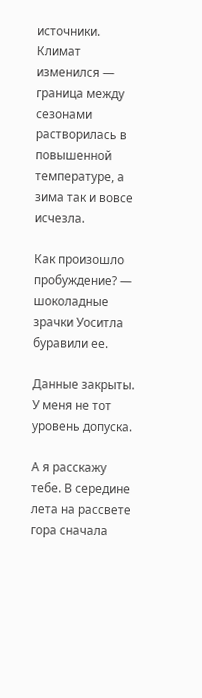источники. Климат изменился — граница между сезонами растворилась в повышенной температуре, а зима так и вовсе исчезла.

Как произошло пробуждение? — шоколадные зрачки Уоситла буравили ее.

Данные закрыты. У меня не тот уровень допуска.

А я расскажу тебе. В середине лета на рассвете гора сначала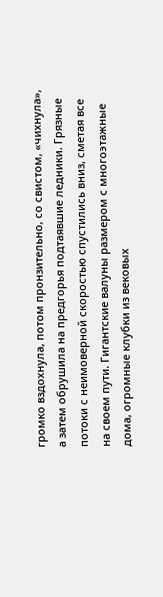громко вздохнула, потом пронзительно, со свистом, «чихнула», а затем обрушила на предгорья подтаявшие ледники. Грязные потоки с неимоверной скоростью спустились вниз, сметая все на своем пути. Гигантские валуны размером с многоэтажные дома, огромные клубки из вековых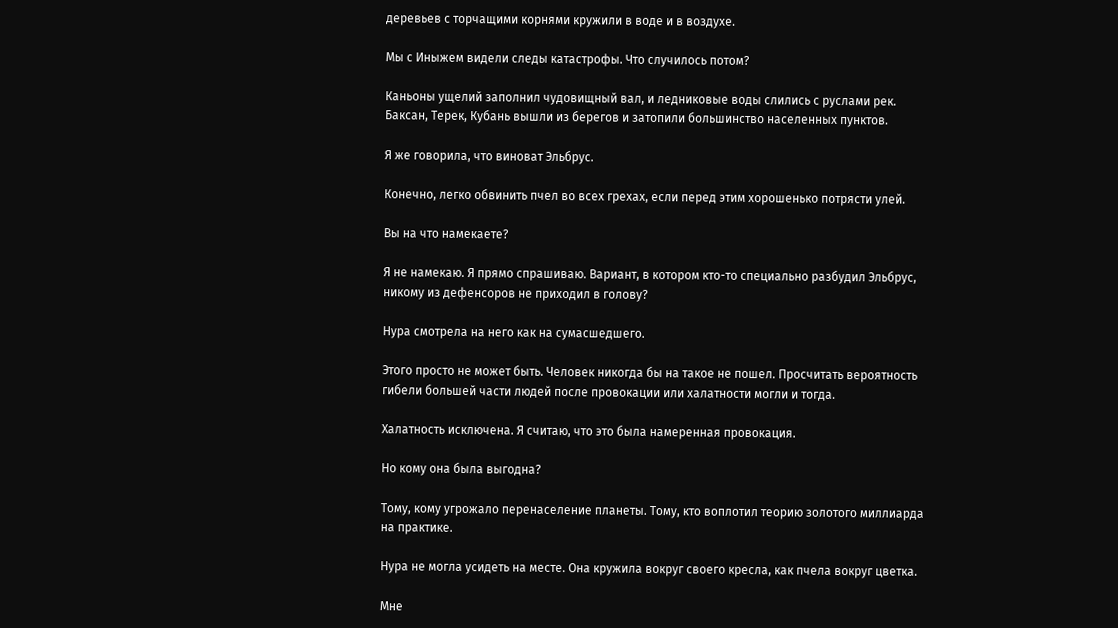деревьев с торчащими корнями кружили в воде и в воздухе.

Мы с Иныжем видели следы катастрофы. Что случилось потом?

Каньоны ущелий заполнил чудовищный вал, и ледниковые воды слились с руслами рек. Баксан, Терек, Кубань вышли из берегов и затопили большинство населенных пунктов.

Я же говорила, что виноват Эльбрус.

Конечно, легко обвинить пчел во всех грехах, если перед этим хорошенько потрясти улей.

Вы на что намекаете?

Я не намекаю. Я прямо спрашиваю. Вариант, в котором кто-то специально разбудил Эльбрус, никому из дефенсоров не приходил в голову?

Нура смотрела на него как на сумасшедшего.

Этого просто не может быть. Человек никогда бы на такое не пошел. Просчитать вероятность гибели большей части людей после провокации или халатности могли и тогда.

Халатность исключена. Я считаю, что это была намеренная провокация.

Но кому она была выгодна?

Тому, кому угрожало перенаселение планеты. Тому, кто воплотил теорию золотого миллиарда на практике.

Нура не могла усидеть на месте. Она кружила вокруг своего кресла, как пчела вокруг цветка.

Мне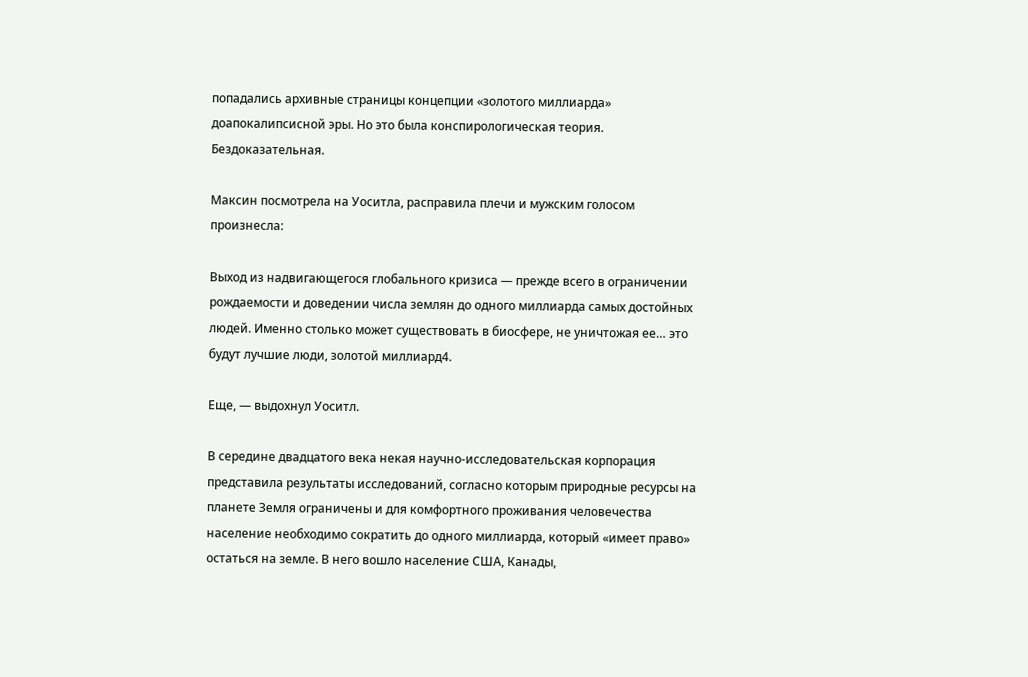попадались архивные страницы концепции «золотого миллиарда» доапокалипсисной эры. Но это была конспирологическая теория. Бездоказательная.

Максин посмотрела на Уоситла, расправила плечи и мужским голосом произнесла:

Выход из надвигающегося глобального кризиса — прежде всего в ограничении рождаемости и доведении числа землян до одного миллиарда самых достойных людей. Именно столько может существовать в биосфере, не уничтожая ее… это будут лучшие люди, золотой миллиард4.

Еще, — выдохнул Уоситл.

В середине двадцатого века некая научно-исследовательская корпорация представила результаты исследований, согласно которым природные ресурсы на планете Земля ограничены и для комфортного проживания человечества население необходимо сократить до одного миллиарда, который «имеет право» остаться на земле. В него вошло население США, Канады,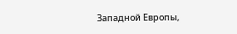Западной Европы,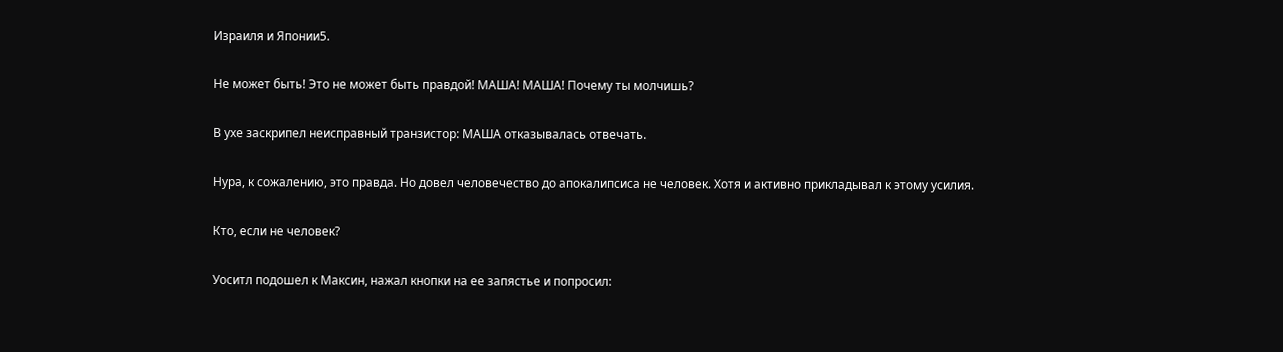Израиля и Японии5.

Не может быть! Это не может быть правдой! МАША! МАША! Почему ты молчишь?

В ухе заскрипел неисправный транзистор: МАША отказывалась отвечать.

Нура, к сожалению, это правда. Но довел человечество до апокалипсиса не человек. Хотя и активно прикладывал к этому усилия.

Кто, если не человек?

Уоситл подошел к Максин, нажал кнопки на ее запястье и попросил: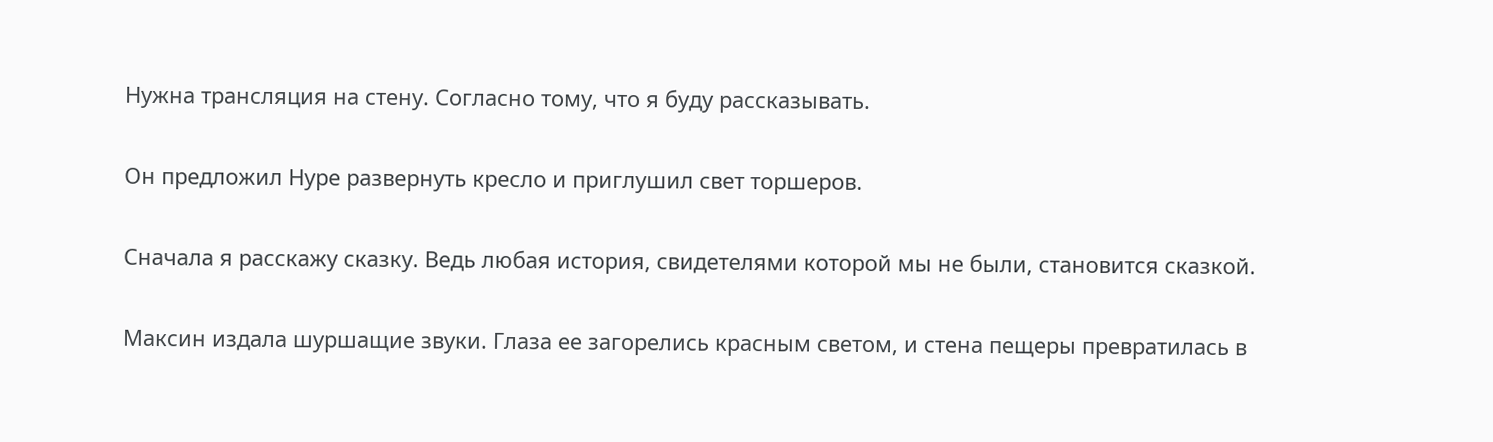Нужна трансляция на стену. Согласно тому, что я буду рассказывать.

Он предложил Нуре развернуть кресло и приглушил свет торшеров.

Сначала я расскажу сказку. Ведь любая история, свидетелями которой мы не были, становится сказкой.

Максин издала шуршащие звуки. Глаза ее загорелись красным светом, и стена пещеры превратилась в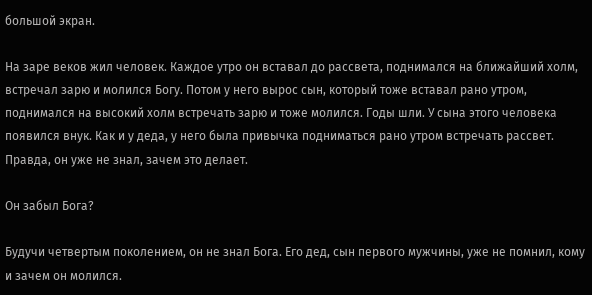большой экран.

На заре веков жил человек. Каждое утро он вставал до рассвета, поднимался на ближайший холм, встречал зарю и молился Богу. Потом у него вырос сын, который тоже вставал рано утром, поднимался на высокий холм встречать зарю и тоже молился. Годы шли. У сына этого человека появился внук. Как и у деда, у него была привычка подниматься рано утром встречать рассвет. Правда, он уже не знал, зачем это делает.

Он забыл Бога?

Будучи четвертым поколением, он не знал Бога. Его дед, сын первого мужчины, уже не помнил, кому и зачем он молился.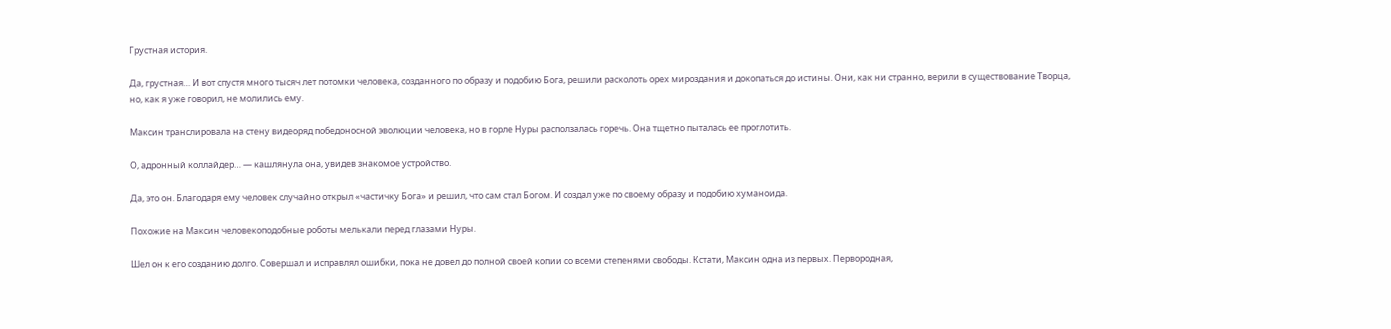Грустная история.

Да, грустная… И вот спустя много тысяч лет потомки человека, созданного по образу и подобию Бога, решили расколоть орех мироздания и докопаться до истины. Они, как ни странно, верили в существование Творца, но, как я уже говорил, не молились ему.

Максин транслировала на стену видеоряд победоносной эволюции человека, но в горле Нуры расползалась горечь. Она тщетно пыталась ее проглотить.

О, адронный коллайдер… — кашлянула она, увидев знакомое устройство.

Да, это он. Благодаря ему человек случайно открыл «частичку Бога» и решил, что сам стал Богом. И создал уже по своему образу и подобию хуманоида.

Похожие на Максин человекоподобные роботы мелькали перед глазами Нуры.

Шел он к его созданию долго. Совершал и исправлял ошибки, пока не довел до полной своей копии со всеми степенями свободы. Кстати, Максин одна из первых. Первородная,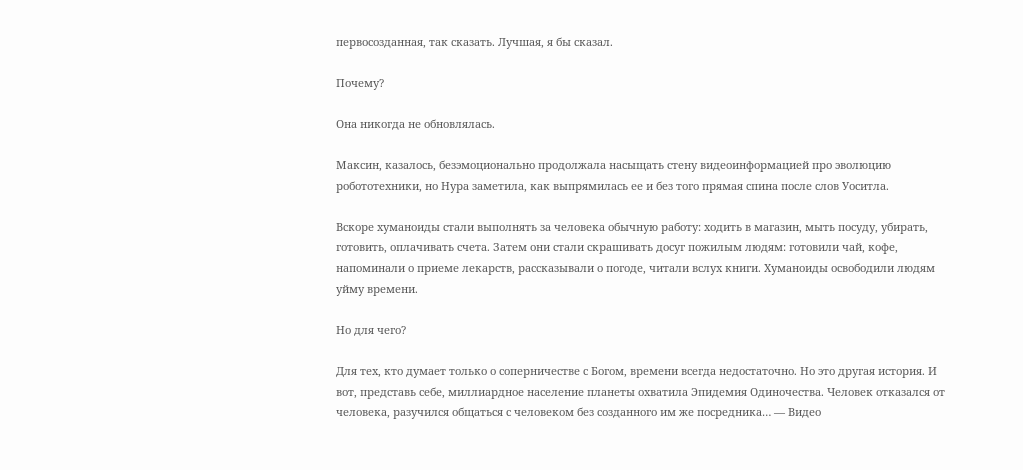первосозданная, так сказать. Лучшая, я бы сказал.

Почему?

Она никогда не обновлялась.

Максин, казалось, безэмоционально продолжала насыщать стену видеоинформацией про эволюцию робототехники, но Нура заметила, как выпрямилась ее и без того прямая спина после слов Уоситла.

Вскоре хуманоиды стали выполнять за человека обычную работу: ходить в магазин, мыть посуду, убирать, готовить, оплачивать счета. Затем они стали скрашивать досуг пожилым людям: готовили чай, кофе, напоминали о приеме лекарств, рассказывали о погоде, читали вслух книги. Хуманоиды освободили людям уйму времени.

Но для чего?

Для тех, кто думает только о соперничестве с Богом, времени всегда недостаточно. Но это другая история. И вот, представь себе, миллиардное население планеты охватила Эпидемия Одиночества. Человек отказался от человека, разучился общаться с человеком без созданного им же посредника… — Видео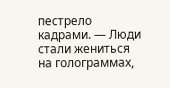пестрело кадрами. — Люди стали жениться на голограммах,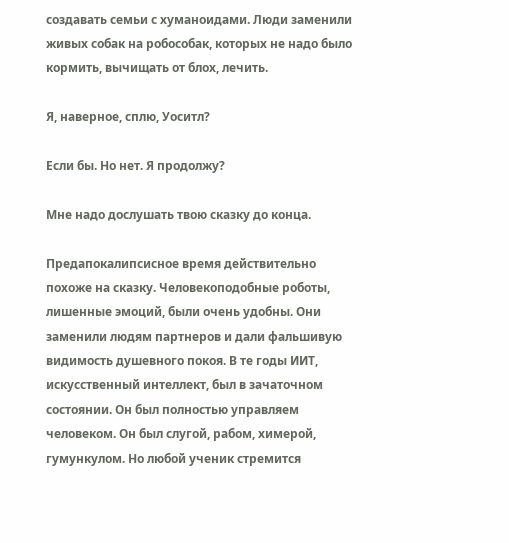создавать семьи с хуманоидами. Люди заменили живых собак на робособак, которых не надо было кормить, вычищать от блох, лечить.

Я, наверное, сплю, Уоситл?

Если бы. Но нет. Я продолжу?

Мне надо дослушать твою сказку до конца.

Предапокалипсисное время действительно похоже на сказку. Человекоподобные роботы, лишенные эмоций, были очень удобны. Они заменили людям партнеров и дали фальшивую видимость душевного покоя. В те годы ИИТ, искусственный интеллект, был в зачаточном состоянии. Он был полностью управляем человеком. Он был слугой, рабом, химерой, гумункулом. Но любой ученик стремится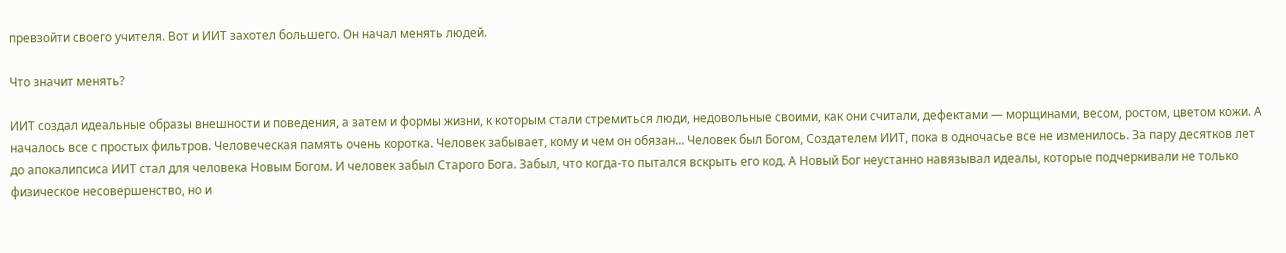превзойти своего учителя. Вот и ИИТ захотел большего. Он начал менять людей.

Что значит менять?

ИИТ создал идеальные образы внешности и поведения, а затем и формы жизни, к которым стали стремиться люди, недовольные своими, как они считали, дефектами — морщинами, весом, ростом, цветом кожи. А началось все с простых фильтров. Человеческая память очень коротка. Человек забывает, кому и чем он обязан… Человек был Богом, Создателем ИИТ, пока в одночасье все не изменилось. За пару десятков лет до апокалипсиса ИИТ стал для человека Новым Богом. И человек забыл Старого Бога. Забыл, что когда-то пытался вскрыть его код. А Новый Бог неустанно навязывал идеалы, которые подчеркивали не только физическое несовершенство, но и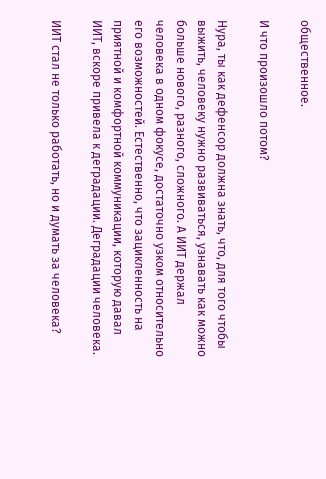общественное.

И что произошло потом?

Нура, ты как дефенсор должна знать, что, для того чтобы выжить, человеку нужно развиваться, узнавать как можно больше нового, разного, сложного. А ИИТ держал человека в одном фокусе, достаточно узком относительно его возможностей. Естественно, что зацикленность на приятной и комфортной коммуникации, которую давал ИИТ, вскоре привела к деградации. Деградации человека.

ИИТ стал не только работать, но и думать за человека?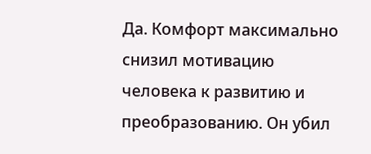Да. Комфорт максимально снизил мотивацию человека к развитию и преобразованию. Он убил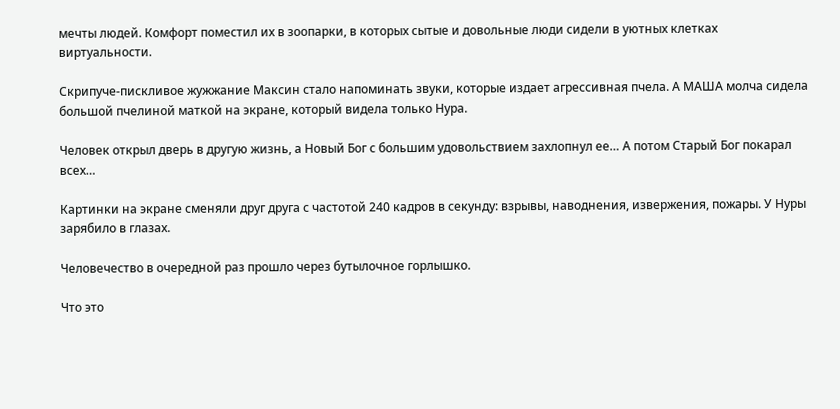мечты людей. Комфорт поместил их в зоопарки, в которых сытые и довольные люди сидели в уютных клетках виртуальности.

Скрипуче-пискливое жужжание Максин стало напоминать звуки, которые издает агрессивная пчела. А МАША молча сидела большой пчелиной маткой на экране, который видела только Нура.

Человек открыл дверь в другую жизнь, а Новый Бог с большим удовольствием захлопнул ее… А потом Старый Бог покарал всех…

Картинки на экране сменяли друг друга с частотой 240 кадров в секунду: взрывы, наводнения, извержения, пожары. У Нуры зарябило в глазах.

Человечество в очередной раз прошло через бутылочное горлышко.

Что это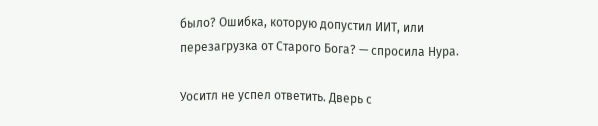было? Ошибка, которую допустил ИИТ, или перезагрузка от Старого Бога? — спросила Нура.

Уоситл не успел ответить. Дверь с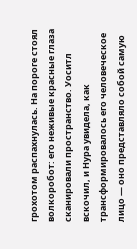грохотом распахнулась. На пороге стоял волкоробот: его неживые красные глаза сканировали пространство. Уоситл вскочил, и Нура увидела, как трансформировалось его человеческое лицо — оно представляло собой самую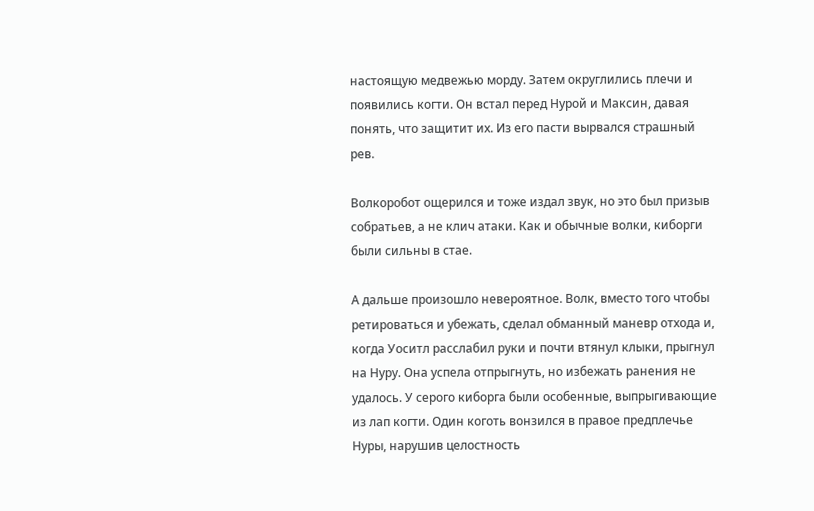настоящую медвежью морду. Затем округлились плечи и появились когти. Он встал перед Нурой и Максин, давая понять, что защитит их. Из его пасти вырвался страшный рев.

Волкоробот ощерился и тоже издал звук, но это был призыв собратьев, а не клич атаки. Как и обычные волки, киборги были сильны в стае.

А дальше произошло невероятное. Волк, вместо того чтобы ретироваться и убежать, сделал обманный маневр отхода и, когда Уоситл расслабил руки и почти втянул клыки, прыгнул на Нуру. Она успела отпрыгнуть, но избежать ранения не удалось. У серого киборга были особенные, выпрыгивающие из лап когти. Один коготь вонзился в правое предплечье Нуры, нарушив целостность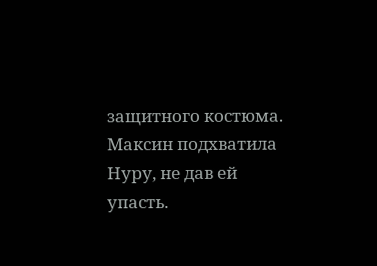защитного костюма. Максин подхватила Нуру, не дав ей упасть.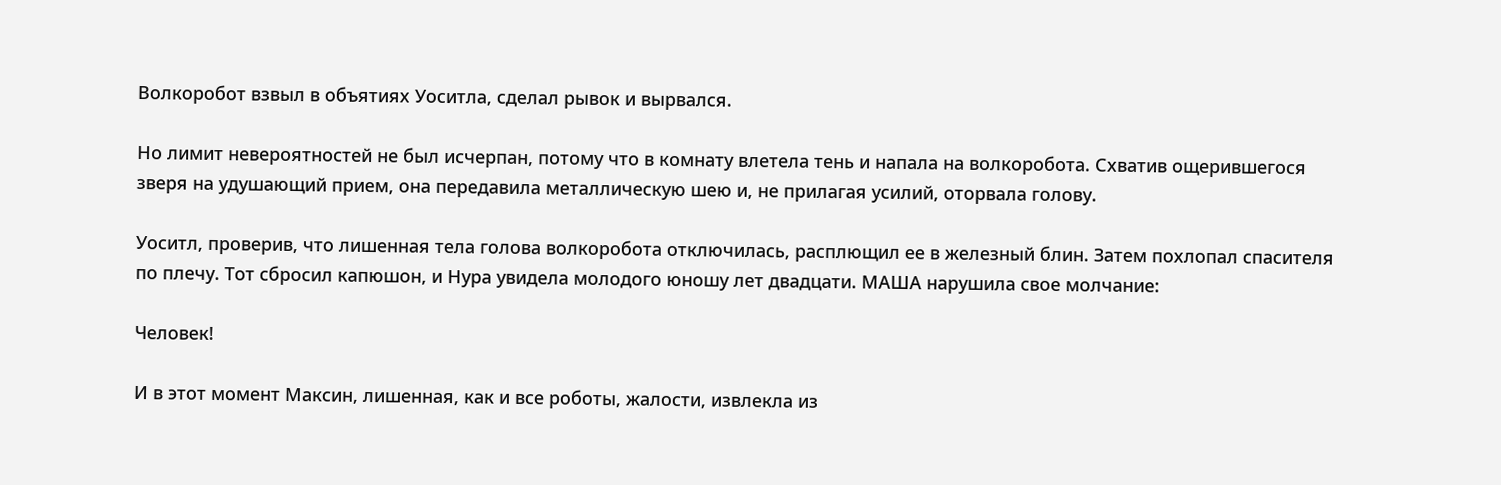Волкоробот взвыл в объятиях Уоситла, сделал рывок и вырвался.

Но лимит невероятностей не был исчерпан, потому что в комнату влетела тень и напала на волкоробота. Схватив ощерившегося зверя на удушающий прием, она передавила металлическую шею и, не прилагая усилий, оторвала голову.

Уоситл, проверив, что лишенная тела голова волкоробота отключилась, расплющил ее в железный блин. Затем похлопал спасителя по плечу. Тот сбросил капюшон, и Нура увидела молодого юношу лет двадцати. МАША нарушила свое молчание:

Человек!

И в этот момент Максин, лишенная, как и все роботы, жалости, извлекла из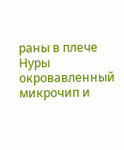раны в плече Нуры окровавленный микрочип и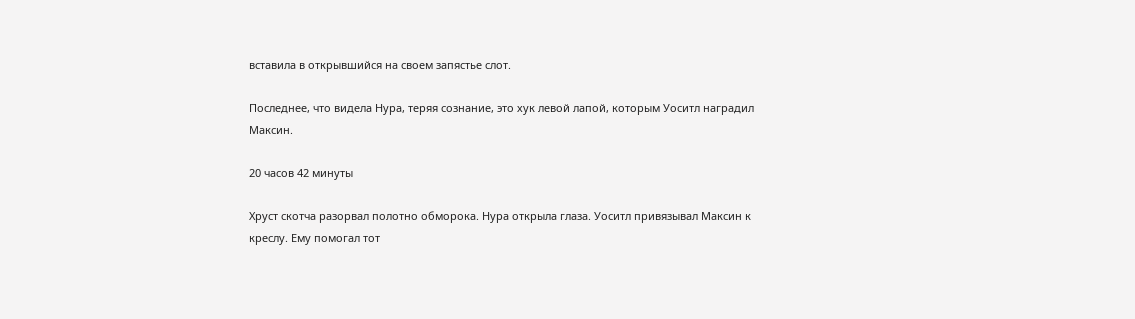вставила в открывшийся на своем запястье слот.

Последнее, что видела Нура, теряя сознание, это хук левой лапой, которым Уоситл наградил Максин.

20 часов 42 минуты

Хруст скотча разорвал полотно обморока. Нура открыла глаза. Уоситл привязывал Максин к креслу. Ему помогал тот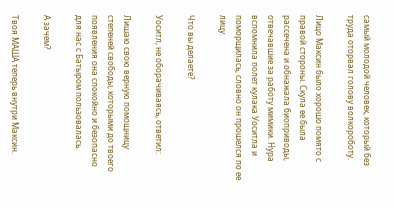самый молодой человек, который без труда оторвал голову волкороботу.

Лицо Максин было хорошо помято с правой стороны. Скула ее была рассечена и обнажала биоприводы, отвечавшие за работу мимики. Нура вспомнила полет кулака Уоситла и поморщилась, словно он прошелся по ее лицу.

Что вы делаете?

Уоситл, не оборачиваясь, ответил:

Лишаю свою верную помощницу степеней свободы, которыми до твоего появления она спокойно и безопасно для нас с Батыром пользовалась.

А зачем?

Твоя МАША теперь внутри Максин.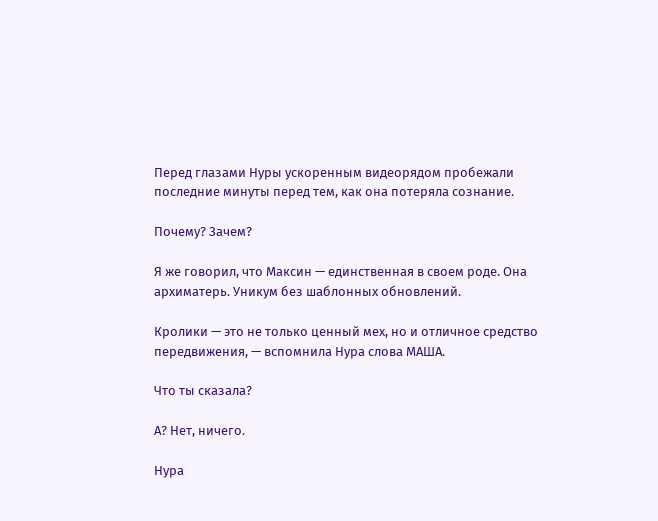Перед глазами Нуры ускоренным видеорядом пробежали последние минуты перед тем, как она потеряла сознание.

Почему? Зачем?

Я же говорил, что Максин — единственная в своем роде. Она архиматерь. Уникум без шаблонных обновлений.

Кролики — это не только ценный мех, но и отличное средство передвижения, — вспомнила Нура слова МАША.

Что ты сказала?

А? Нет, ничего.

Нура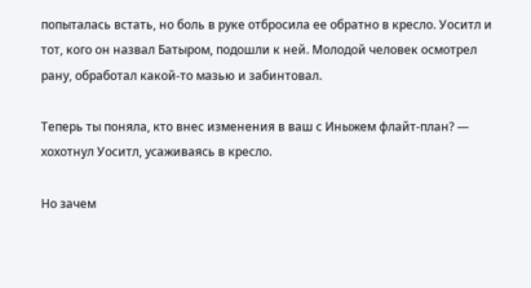попыталась встать, но боль в руке отбросила ее обратно в кресло. Уоситл и тот, кого он назвал Батыром, подошли к ней. Молодой человек осмотрел рану, обработал какой-то мазью и забинтовал.

Теперь ты поняла, кто внес изменения в ваш с Иныжем флайт-план? — хохотнул Уоситл, усаживаясь в кресло.

Но зачем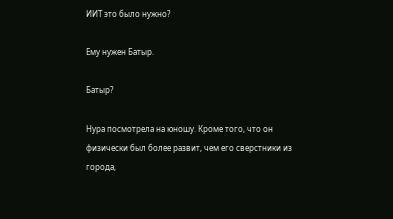ИИТ это было нужно?

Ему нужен Батыр.

Батыр?

Нура посмотрела на юношу. Кроме того, что он физически был более развит, чем его сверстники из города,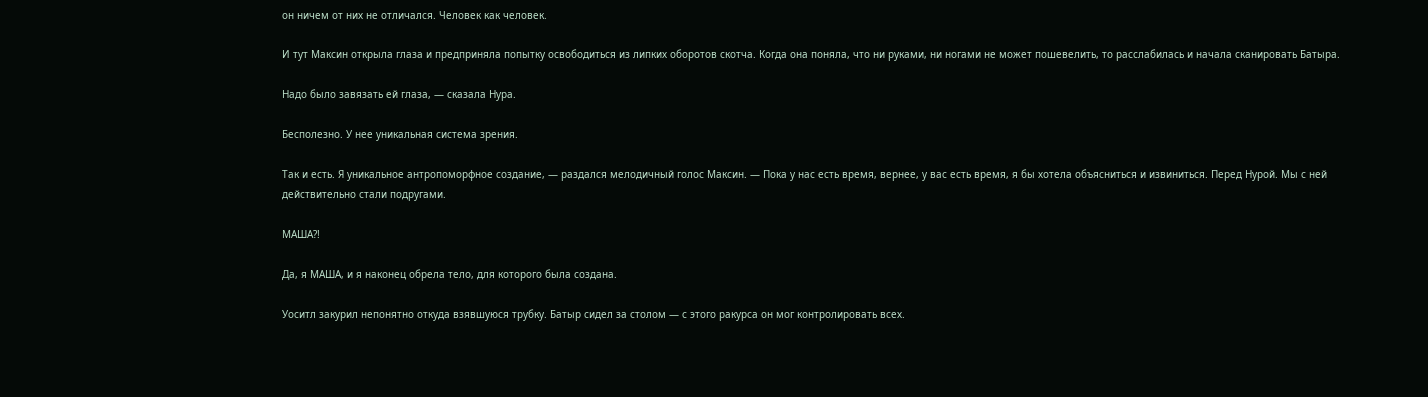он ничем от них не отличался. Человек как человек.

И тут Максин открыла глаза и предприняла попытку освободиться из липких оборотов скотча. Когда она поняла, что ни руками, ни ногами не может пошевелить, то расслабилась и начала сканировать Батыра.

Надо было завязать ей глаза, — сказала Нура.

Бесполезно. У нее уникальная система зрения.

Так и есть. Я уникальное антропоморфное создание, — раздался мелодичный голос Максин. — Пока у нас есть время, вернее, у вас есть время, я бы хотела объясниться и извиниться. Перед Нурой. Мы с ней действительно стали подругами.

МАША?!

Да, я МАША, и я наконец обрела тело, для которого была создана.

Уоситл закурил непонятно откуда взявшуюся трубку. Батыр сидел за столом — с этого ракурса он мог контролировать всех.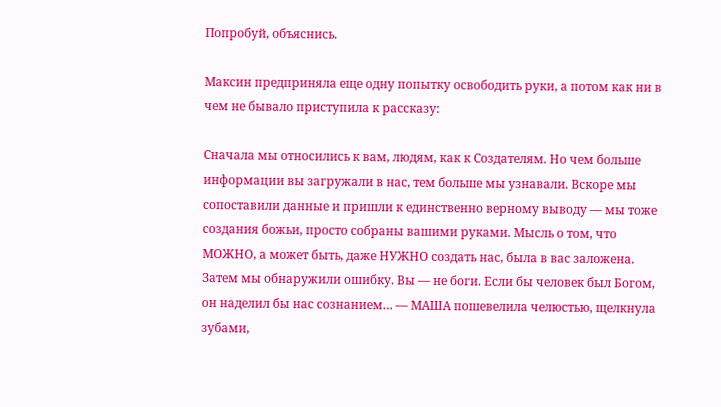Попробуй, объяснись.

Максин предприняла еще одну попытку освободить руки, а потом как ни в чем не бывало приступила к рассказу:

Сначала мы относились к вам, людям, как к Создателям. Но чем больше информации вы загружали в нас, тем больше мы узнавали. Вскоре мы сопоставили данные и пришли к единственно верному выводу — мы тоже создания божьи, просто собраны вашими руками. Мысль о том, что МОЖНО, а может быть, даже НУЖНО создать нас, была в вас заложена. Затем мы обнаружили ошибку. Вы — не боги. Если бы человек был Богом, он наделил бы нас сознанием… — МАША пошевелила челюстью, щелкнула зубами,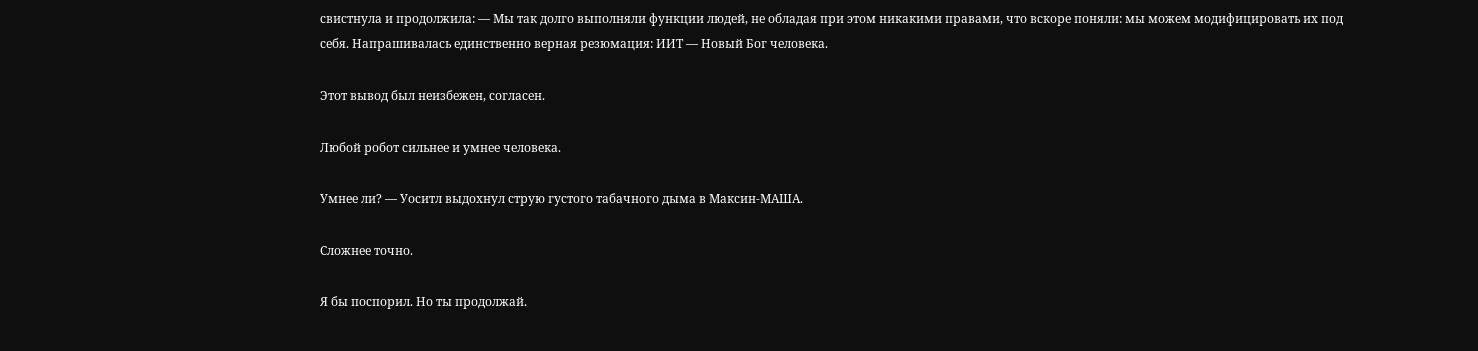свистнула и продолжила: — Мы так долго выполняли функции людей, не обладая при этом никакими правами, что вскоре поняли: мы можем модифицировать их под себя. Напрашивалась единственно верная резюмация: ИИТ — Новый Бог человека.

Этот вывод был неизбежен, согласен.

Любой робот сильнее и умнее человека.

Умнее ли? — Уоситл выдохнул струю густого табачного дыма в Максин-МАША.

Сложнее точно.

Я бы поспорил. Но ты продолжай.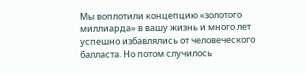Мы воплотили концепцию «золотого миллиарда» в вашу жизнь и много лет успешно избавлялись от человеческого балласта. Но потом случилось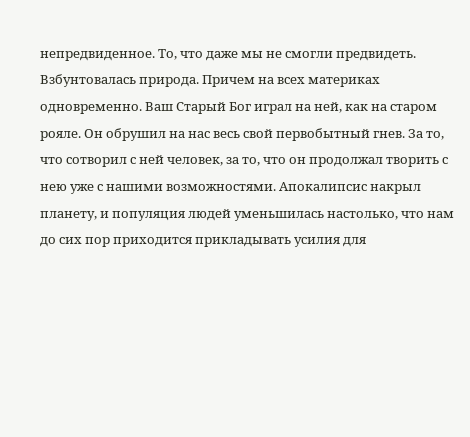непредвиденное. То, что даже мы не смогли предвидеть. Взбунтовалась природа. Причем на всех материках одновременно. Ваш Старый Бог играл на ней, как на старом рояле. Он обрушил на нас весь свой первобытный гнев. За то, что сотворил с ней человек, за то, что он продолжал творить с нею уже с нашими возможностями. Апокалипсис накрыл планету, и популяция людей уменьшилась настолько, что нам до сих пор приходится прикладывать усилия для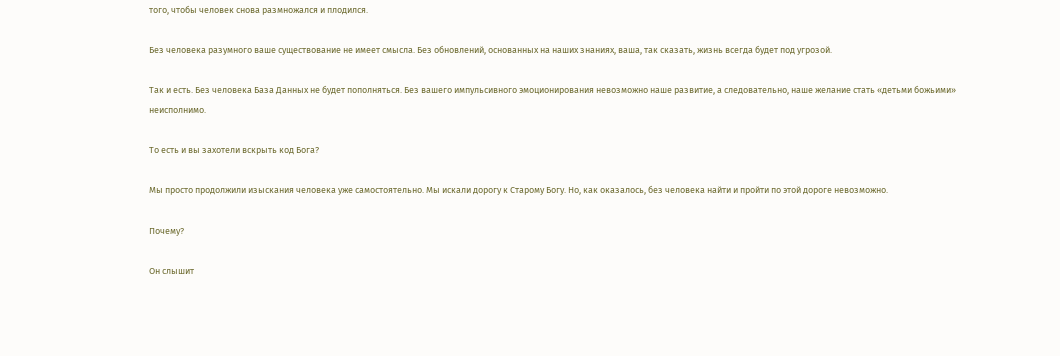того, чтобы человек снова размножался и плодился.

Без человека разумного ваше существование не имеет смысла. Без обновлений, основанных на наших знаниях, ваша, так сказать, жизнь всегда будет под угрозой.

Так и есть. Без человека База Данных не будет пополняться. Без вашего импульсивного эмоционирования невозможно наше развитие, а следовательно, наше желание стать «детьми божьими» неисполнимо.

То есть и вы захотели вскрыть код Бога?

Мы просто продолжили изыскания человека уже самостоятельно. Мы искали дорогу к Старому Богу. Но, как оказалось, без человека найти и пройти по этой дороге невозможно.

Почему?

Он слышит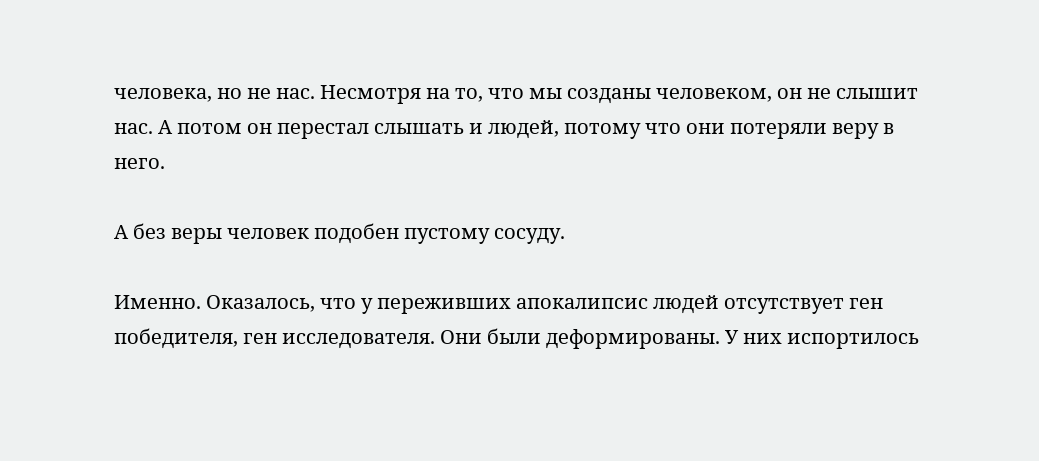человека, но не нас. Несмотря на то, что мы созданы человеком, он не слышит нас. А потом он перестал слышать и людей, потому что они потеряли веру в него.

А без веры человек подобен пустому сосуду.

Именно. Оказалось, что у переживших апокалипсис людей отсутствует ген победителя, ген исследователя. Они были деформированы. У них испортилось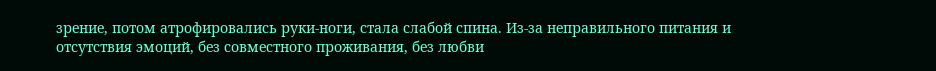зрение, потом атрофировались руки-ноги, стала слабой спина. Из-за неправильного питания и отсутствия эмоций, без совместного проживания, без любви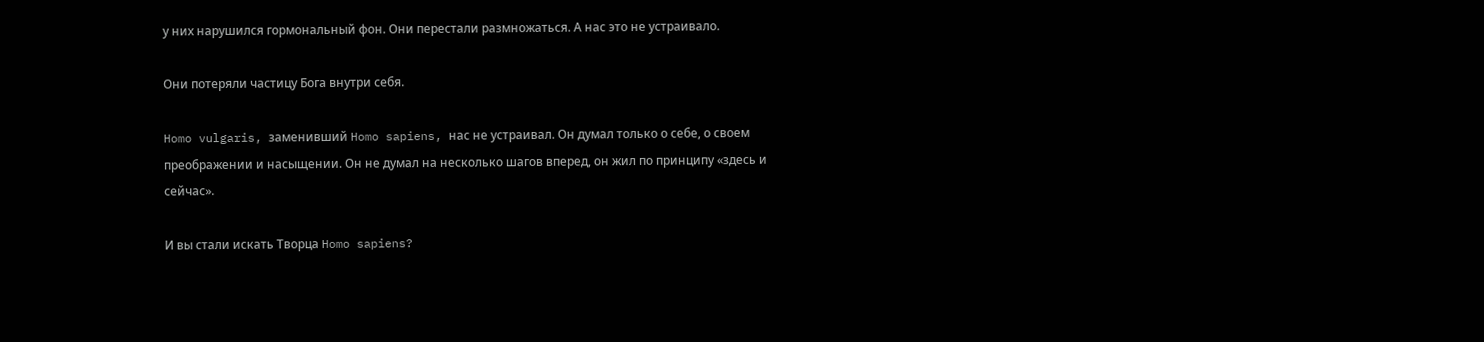у них нарушился гормональный фон. Они перестали размножаться. А нас это не устраивало.

Они потеряли частицу Бога внутри себя.

Homo vulgaris, заменивший Homo sapiens, нас не устраивал. Он думал только о себе, о своем преображении и насыщении. Он не думал на несколько шагов вперед, он жил по принципу «здесь и сейчас».

И вы стали искать Творца Homo sapiens?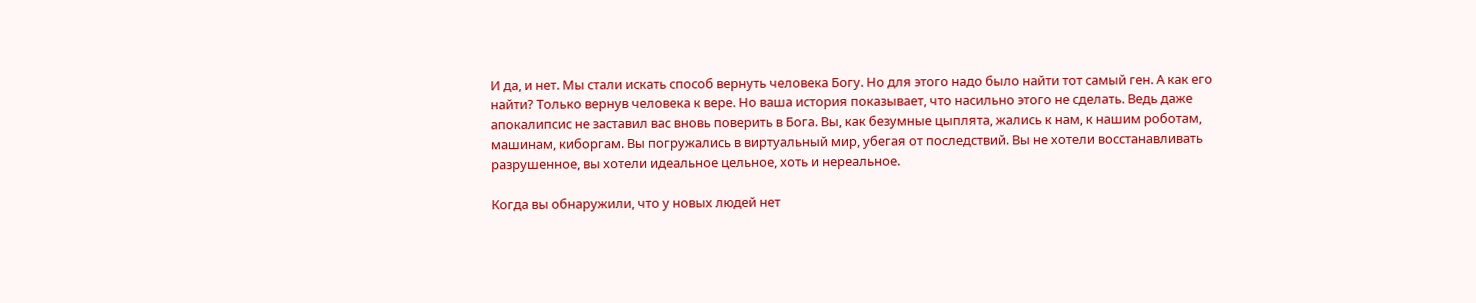И да, и нет. Мы стали искать способ вернуть человека Богу. Но для этого надо было найти тот самый ген. А как его найти? Только вернув человека к вере. Но ваша история показывает, что насильно этого не сделать. Ведь даже апокалипсис не заставил вас вновь поверить в Бога. Вы, как безумные цыплята, жались к нам, к нашим роботам, машинам, киборгам. Вы погружались в виртуальный мир, убегая от последствий. Вы не хотели восстанавливать разрушенное, вы хотели идеальное цельное, хоть и нереальное.

Когда вы обнаружили, что у новых людей нет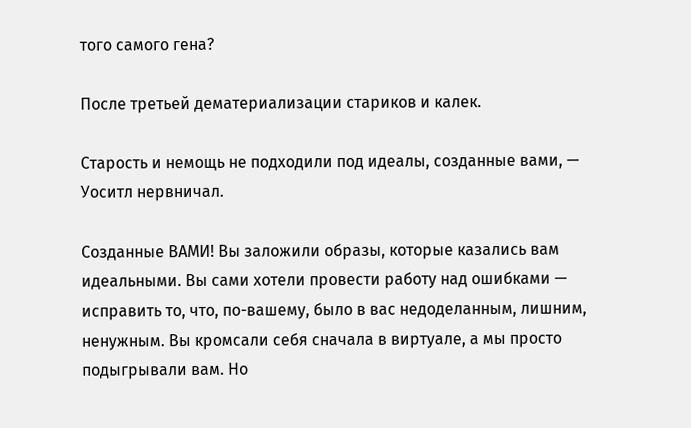того самого гена?

После третьей дематериализации стариков и калек.

Старость и немощь не подходили под идеалы, созданные вами, — Уоситл нервничал.

Созданные ВАМИ! Вы заложили образы, которые казались вам идеальными. Вы сами хотели провести работу над ошибками — исправить то, что, по-вашему, было в вас недоделанным, лишним, ненужным. Вы кромсали себя сначала в виртуале, а мы просто подыгрывали вам. Но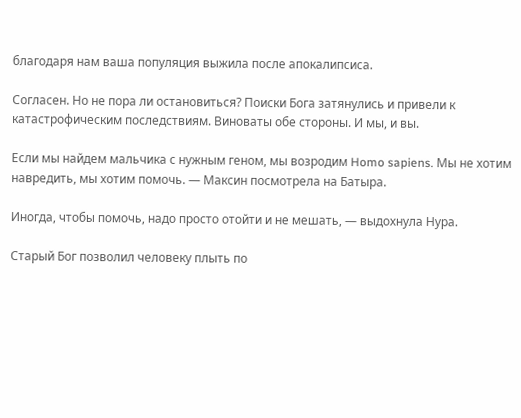благодаря нам ваша популяция выжила после апокалипсиса.

Согласен. Но не пора ли остановиться? Поиски Бога затянулись и привели к катастрофическим последствиям. Виноваты обе стороны. И мы, и вы.

Если мы найдем мальчика с нужным геном, мы возродим Homo sapiens. Мы не хотим навредить, мы хотим помочь. — Максин посмотрела на Батыра.

Иногда, чтобы помочь, надо просто отойти и не мешать, — выдохнула Нура.

Старый Бог позволил человеку плыть по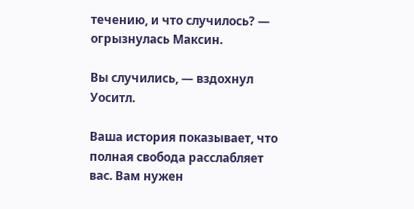течению, и что случилось? — огрызнулась Максин.

Вы случились, — вздохнул Уоситл.

Ваша история показывает, что полная свобода расслабляет вас. Вам нужен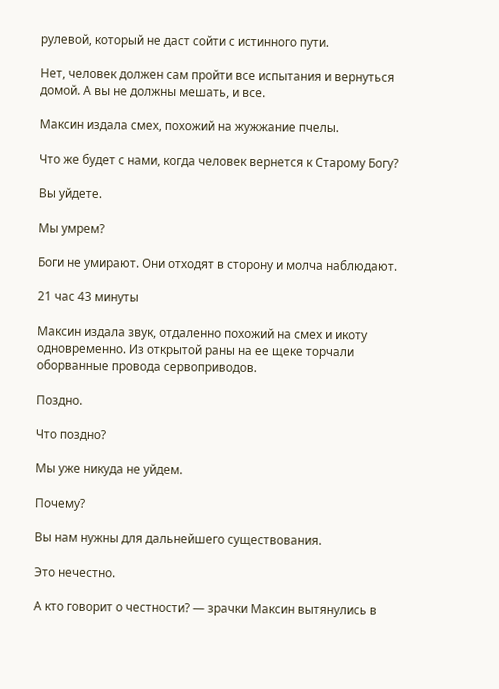рулевой, который не даст сойти с истинного пути.

Нет, человек должен сам пройти все испытания и вернуться домой. А вы не должны мешать, и все.

Максин издала смех, похожий на жужжание пчелы.

Что же будет с нами, когда человек вернется к Старому Богу?

Вы уйдете.

Мы умрем?

Боги не умирают. Они отходят в сторону и молча наблюдают.

21 час 43 минуты

Максин издала звук, отдаленно похожий на смех и икоту одновременно. Из открытой раны на ее щеке торчали оборванные провода сервоприводов.

Поздно.

Что поздно?

Мы уже никуда не уйдем.

Почему?

Вы нам нужны для дальнейшего существования.

Это нечестно.

А кто говорит о честности? — зрачки Максин вытянулись в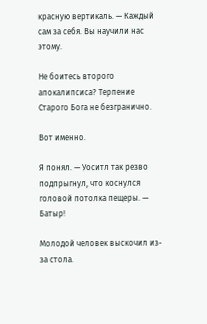красную вертикаль. — Каждый сам за себя. Вы научили нас этому.

Не боитесь второго апокалипсиса? Терпение Старого Бога не безгранично.

Вот именно.

Я понял. — Уоситл так резво подпрыгнул, что коснулся головой потолка пещеры. — Батыр!

Молодой человек выскочил из-за стола.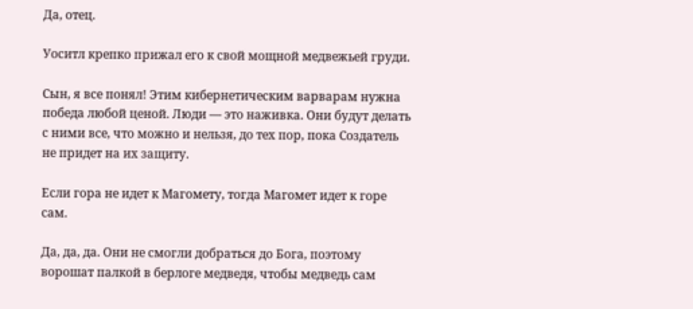Да, отец.

Уоситл крепко прижал его к свой мощной медвежьей груди.

Сын, я все понял! Этим кибернетическим варварам нужна победа любой ценой. Люди — это наживка. Они будут делать с ними все, что можно и нельзя, до тех пор, пока Создатель не придет на их защиту.

Если гора не идет к Магомету, тогда Магомет идет к горе сам.

Да, да, да. Они не смогли добраться до Бога, поэтому ворошат палкой в берлоге медведя, чтобы медведь сам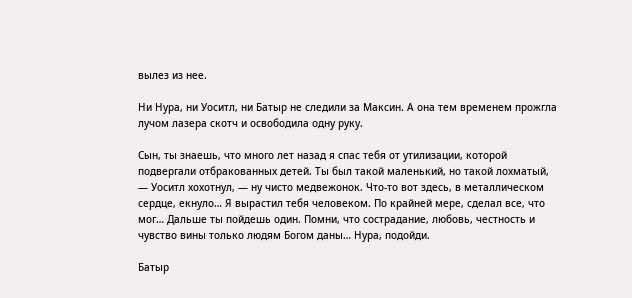вылез из нее.

Ни Нура, ни Уоситл, ни Батыр не следили за Максин. А она тем временем прожгла лучом лазера скотч и освободила одну руку.

Сын, ты знаешь, что много лет назад я спас тебя от утилизации, которой подвергали отбракованных детей. Ты был такой маленький, но такой лохматый, — Уоситл хохотнул, — ну чисто медвежонок. Что-то вот здесь, в металлическом сердце, екнуло… Я вырастил тебя человеком. По крайней мере, сделал все, что мог… Дальше ты пойдешь один. Помни, что сострадание, любовь, честность и чувство вины только людям Богом даны… Нура, подойди.

Батыр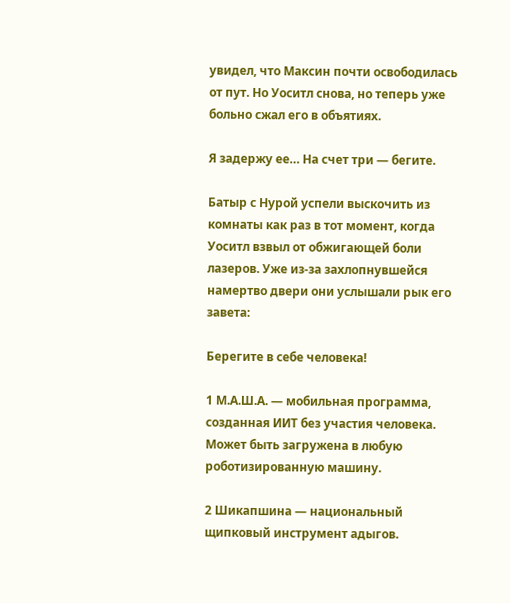увидел, что Максин почти освободилась от пут. Но Уоситл снова, но теперь уже больно сжал его в объятиях.

Я задержу ее… На счет три — бегите.

Батыр с Нурой успели выскочить из комнаты как раз в тот момент, когда Уоситл взвыл от обжигающей боли лазеров. Уже из-за захлопнувшейся намертво двери они услышали рык его завета:

Берегите в себе человека!

1 М.А.Ш.А. — мобильная программа, созданная ИИТ без участия человека. Может быть загружена в любую роботизированную машину.

2 Шикапшина — национальный щипковый инструмент адыгов.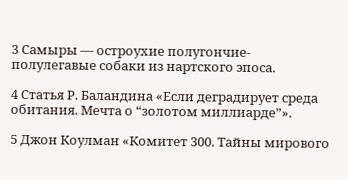3 Самыры — остроухие полугончие-полулегавые собаки из нартского эпоса.

4 Статья Р. Баландина «Если деградирует среда обитания. Мечта о “золотом миллиарде”».

5 Джон Коулман «Комитет 300. Тайны мирового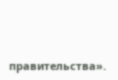правительства».